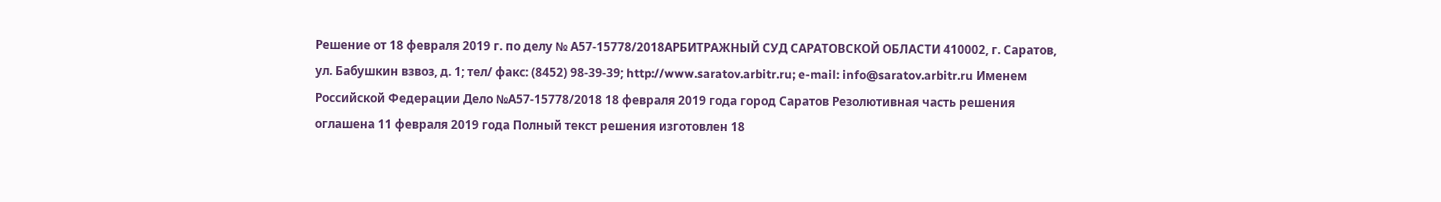Решение от 18 февраля 2019 г. по делу № А57-15778/2018АРБИТРАЖНЫЙ СУД САРАТОВСКОЙ ОБЛАСТИ 410002, г. Саратов, ул. Бабушкин взвоз, д. 1; тел/ факс: (8452) 98-39-39; http://www.saratov.arbitr.ru; e-mail: info@saratov.arbitr.ru Именем Российской Федерации Дело №А57-15778/2018 18 февраля 2019 года город Саратов Резолютивная часть решения оглашена 11 февраля 2019 года Полный текст решения изготовлен 18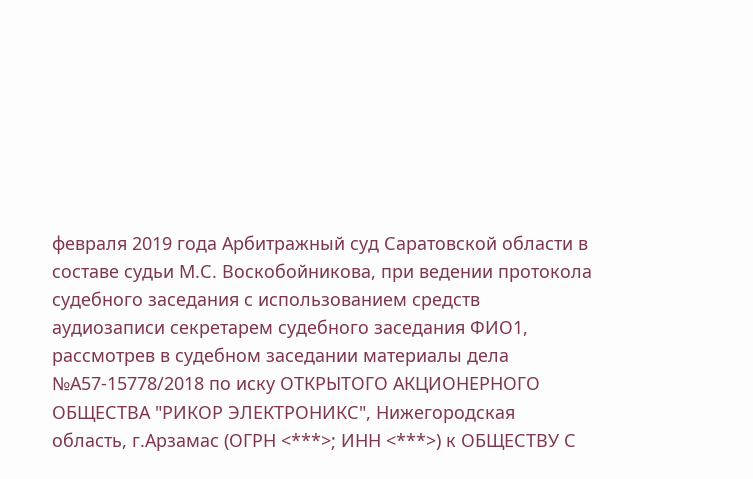февраля 2019 года Арбитражный суд Саратовской области в составе судьи М.С. Воскобойникова, при ведении протокола судебного заседания с использованием средств аудиозаписи секретарем судебного заседания ФИО1, рассмотрев в судебном заседании материалы дела №А57-15778/2018 по иску ОТКРЫТОГО АКЦИОНЕРНОГО ОБЩЕСТВА "РИКОР ЭЛЕКТРОНИКС", Нижегородская область, г.Арзамас (ОГРН <***>; ИНН <***>) к ОБЩЕСТВУ С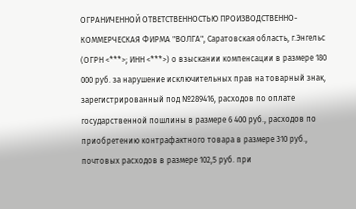ОГРАНИЧЕННОЙ ОТВЕТСТВЕННОСТЬЮ ПРОИЗВОДСТВЕННО-КОММЕРЧЕСКАЯ ФИРМА "ВОЛГА", Саратовская область, г.Энгельс (ОГРН <***>; ИНН <***>) о взыскании компенсации в размере 180 000 руб. за нарушение исключительных прав на товарный знак, зарегистрированный под №289416, расходов по оплате государственной пошлины в размере 6 400 руб., расходов по приобретению контрафактного товара в размере 310 руб., почтовых расходов в размере 102,5 руб. при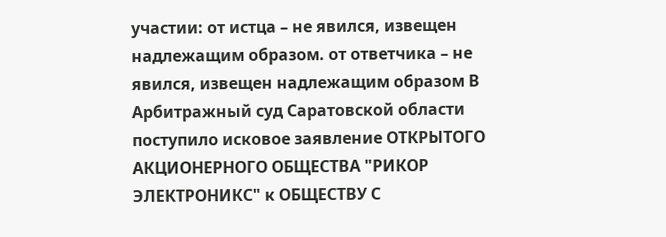участии: от истца – не явился, извещен надлежащим образом. от ответчика – не явился, извещен надлежащим образом В Арбитражный суд Саратовской области поступило исковое заявление ОТКРЫТОГО АКЦИОНЕРНОГО ОБЩЕСТВА "РИКОР ЭЛЕКТРОНИКС" к ОБЩЕСТВУ С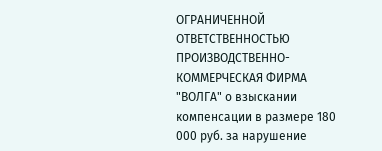ОГРАНИЧЕННОЙ ОТВЕТСТВЕННОСТЬЮ ПРОИЗВОДСТВЕННО-КОММЕРЧЕСКАЯ ФИРМА "ВОЛГА" о взыскании компенсации в размере 180 000 руб. за нарушение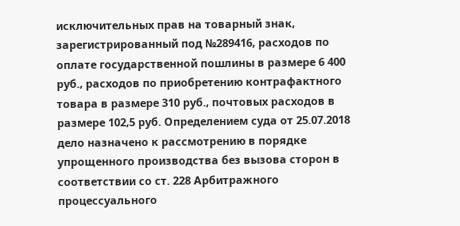исключительных прав на товарный знак, зарегистрированный под №289416, расходов по оплате государственной пошлины в размере 6 400 руб., расходов по приобретению контрафактного товара в размере 310 руб., почтовых расходов в размере 102,5 руб. Определением суда от 25.07.2018 дело назначено к рассмотрению в порядке упрощенного производства без вызова сторон в соответствии со ст. 228 Арбитражного процессуального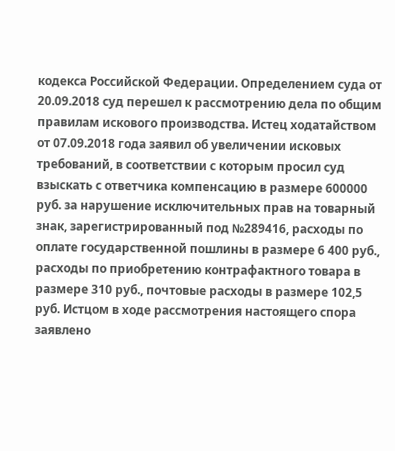кодекса Российской Федерации. Определением суда от 20.09.2018 суд перешел к рассмотрению дела по общим правилам искового производства. Истец ходатайством от 07.09.2018 года заявил об увеличении исковых требований, в соответствии с которым просил суд взыскать с ответчика компенсацию в размере 600000 руб. за нарушение исключительных прав на товарный знак, зарегистрированный под №289416, расходы по оплате государственной пошлины в размере 6 400 руб., расходы по приобретению контрафактного товара в размере 310 руб., почтовые расходы в размере 102,5 руб. Истцом в ходе рассмотрения настоящего спора заявлено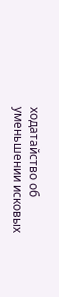ходатайство об уменьшении исковых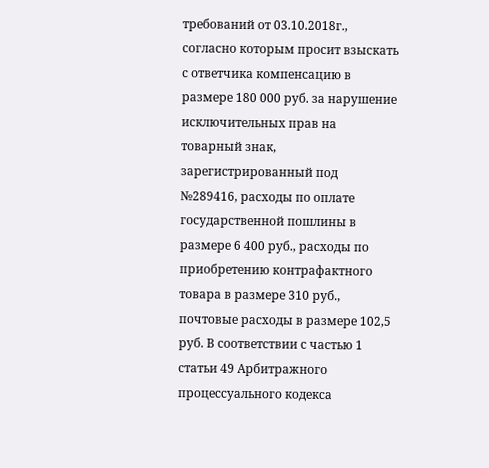требований от 03.10.2018г., согласно которым просит взыскать с ответчика компенсацию в размере 180 000 руб. за нарушение исключительных прав на товарный знак, зарегистрированный под №289416, расходы по оплате государственной пошлины в размере 6 400 руб., расходы по приобретению контрафактного товара в размере 310 руб., почтовые расходы в размере 102,5 руб. В соответствии с частью 1 статьи 49 Арбитражного процессуального кодекса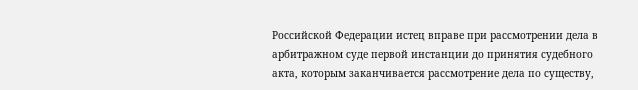Российской Федерации истец вправе при рассмотрении дела в арбитражном суде первой инстанции до принятия судебного акта, которым заканчивается рассмотрение дела по существу,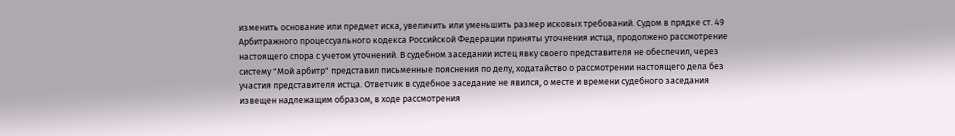изменить основание или предмет иска, увеличить или уменьшить размер исковых требований. Судом в прядке ст. 49 Арбитражного процессуального кодекса Российской Федерации приняты уточнения истца, продолжено рассмотрение настоящего спора с учетом уточнений. В судебном заседании истец явку своего представителя не обеспечил, через систему "Мой арбитр" представил письменные пояснения по делу, ходатайство о рассмотрении настоящего дела без участия представителя истца. Ответчик в судебное заседание не явился, о месте и времени судебного заседания извещен надлежащим образом, в ходе рассмотрения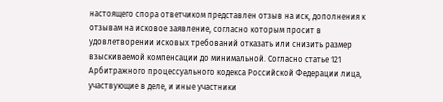настоящего спора ответчиком представлен отзыв на иск, дополнения к отзывам на исковое заявление, согласно которым просит в удовлетворении исковых требований отказать или снизить размер взыскиваемой компенсации до минимальной. Согласно статье 121 Арбитражного процессуального кодекса Российской Федерации лица, участвующие в деле, и иные участники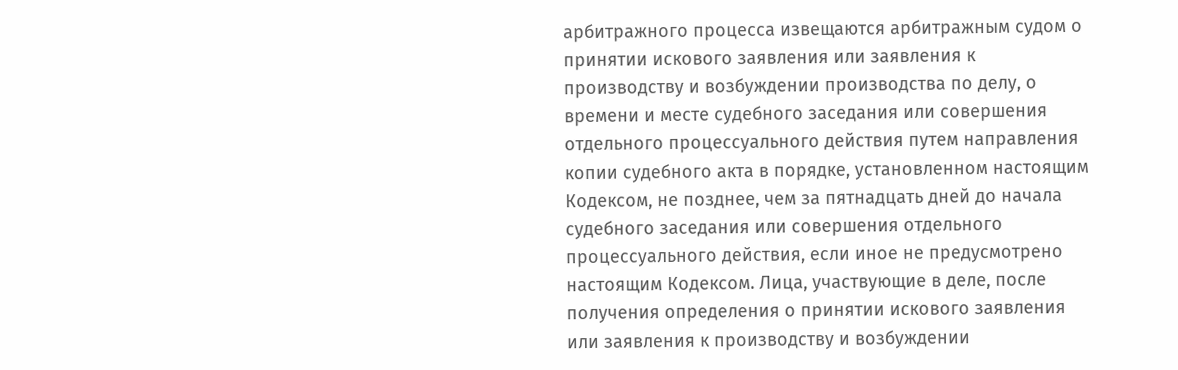арбитражного процесса извещаются арбитражным судом о принятии искового заявления или заявления к производству и возбуждении производства по делу, о времени и месте судебного заседания или совершения отдельного процессуального действия путем направления копии судебного акта в порядке, установленном настоящим Кодексом, не позднее, чем за пятнадцать дней до начала судебного заседания или совершения отдельного процессуального действия, если иное не предусмотрено настоящим Кодексом. Лица, участвующие в деле, после получения определения о принятии искового заявления или заявления к производству и возбуждении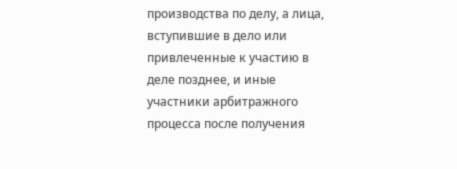производства по делу, а лица, вступившие в дело или привлеченные к участию в деле позднее, и иные участники арбитражного процесса после получения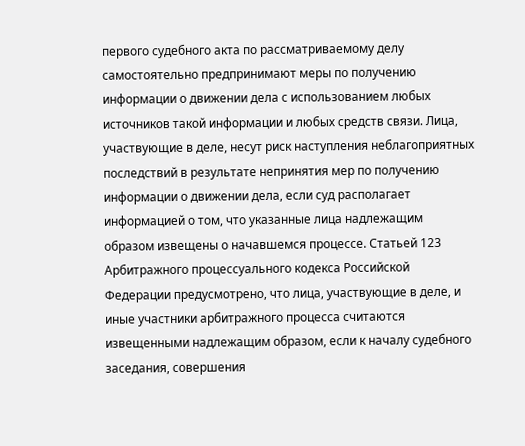первого судебного акта по рассматриваемому делу самостоятельно предпринимают меры по получению информации о движении дела с использованием любых источников такой информации и любых средств связи. Лица, участвующие в деле, несут риск наступления неблагоприятных последствий в результате непринятия мер по получению информации о движении дела, если суд располагает информацией о том, что указанные лица надлежащим образом извещены о начавшемся процессе. Статьей 123 Арбитражного процессуального кодекса Российской Федерации предусмотрено, что лица, участвующие в деле, и иные участники арбитражного процесса считаются извещенными надлежащим образом, если к началу судебного заседания, совершения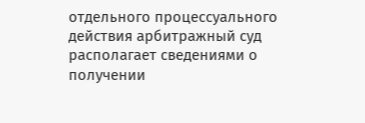отдельного процессуального действия арбитражный суд располагает сведениями о получении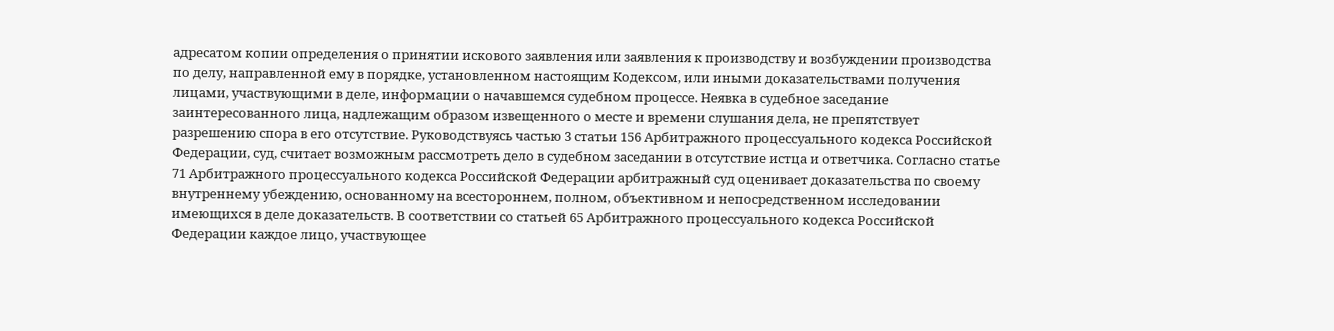адресатом копии определения о принятии искового заявления или заявления к производству и возбуждении производства по делу, направленной ему в порядке, установленном настоящим Кодексом, или иными доказательствами получения лицами, участвующими в деле, информации о начавшемся судебном процессе. Неявка в судебное заседание заинтересованного лица, надлежащим образом извещенного о месте и времени слушания дела, не препятствует разрешению спора в его отсутствие. Руководствуясь частью 3 статьи 156 Арбитражного процессуального кодекса Российской Федерации, суд, считает возможным рассмотреть дело в судебном заседании в отсутствие истца и ответчика. Согласно статье 71 Арбитражного процессуального кодекса Российской Федерации арбитражный суд оценивает доказательства по своему внутреннему убеждению, основанному на всестороннем, полном, объективном и непосредственном исследовании имеющихся в деле доказательств. В соответствии со статьей 65 Арбитражного процессуального кодекса Российской Федерации каждое лицо, участвующее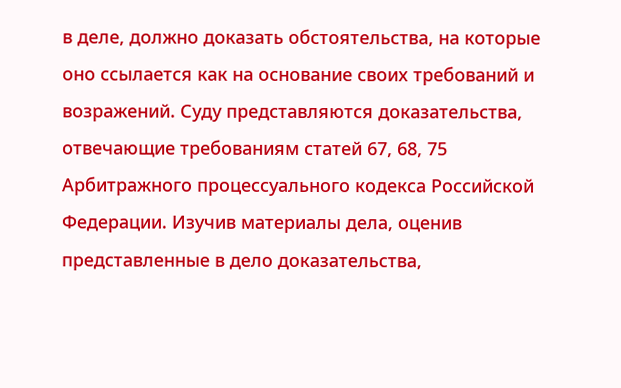в деле, должно доказать обстоятельства, на которые оно ссылается как на основание своих требований и возражений. Суду представляются доказательства, отвечающие требованиям статей 67, 68, 75 Арбитражного процессуального кодекса Российской Федерации. Изучив материалы дела, оценив представленные в дело доказательства,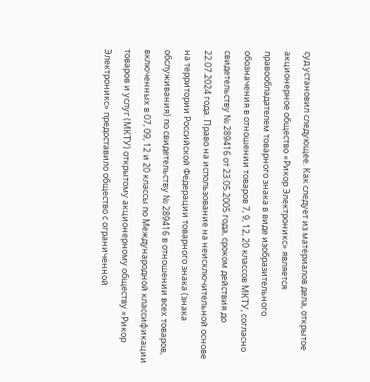суд установил следующее. Как следует из материалов дела, открытое акционерное общество «Рикор Электроникс» является правообладателем товарного знака в виде изобразительного обозначения в отношении товаров 7, 9, 12, 20 классов МКТУ, согласно свидетельству № 289416 от 23.05.2005 года, сроком действия до 22.07.2024 года. Право на использование на неисключительной основе на территории Российской Федерации товарного знака (знака обслуживания) по свидетельству № 289416 в отношении всех товаров, включенных в 07, 09, 12 и 20 классы по Международной классификации товаров и услуг (МКТУ) открытому акционерному обществу «Рикор Электроникс» предоставило общество с ограниченной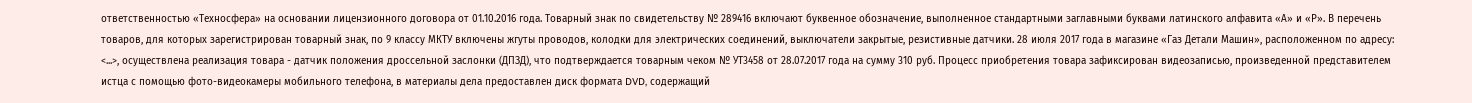ответственностью «Техносфера» на основании лицензионного договора от 01.10.2016 года. Товарный знак по свидетельству № 289416 включают буквенное обозначение, выполненное стандартными заглавными буквами латинского алфавита «А» и «Р». В перечень товаров, для которых зарегистрирован товарный знак, по 9 классу МКТУ включены жгуты проводов, колодки для электрических соединений, выключатели закрытые, резистивные датчики. 28 июля 2017 года в магазине «Газ Детали Машин», расположенном по адресу: <...>, осуществлена реализация товара - датчик положения дроссельной заслонки (ДПЗД), что подтверждается товарным чеком № УТ3458 от 28.07.2017 года на сумму 310 руб. Процесс приобретения товара зафиксирован видеозаписью, произведенной представителем истца с помощью фото-видеокамеры мобильного телефона, в материалы дела предоставлен диск формата DVD, содержащий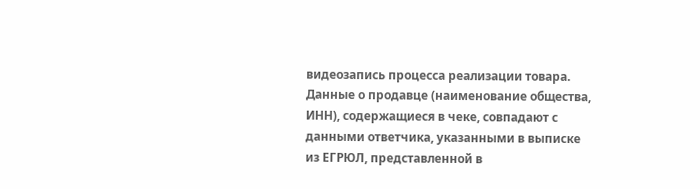видеозапись процесса реализации товара. Данные о продавце (наименование общества, ИНН), содержащиеся в чеке, совпадают с данными ответчика, указанными в выписке из ЕГРЮЛ, представленной в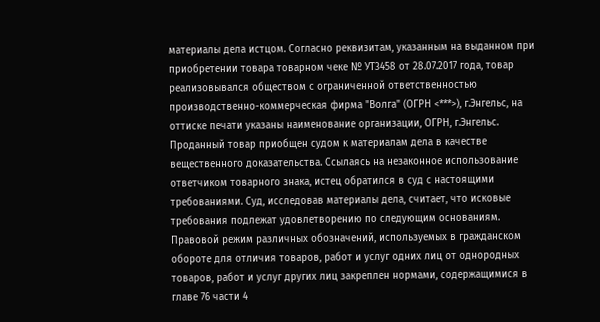материалы дела истцом. Согласно реквизитам, указанным на выданном при приобретении товара товарном чеке № УТ3458 от 28.07.2017 года, товар реализовывался обществом с ограниченной ответственностью производственно-коммерческая фирма "Волга" (ОГРН <***>), г.Энгельс, на оттиске печати указаны наименование организации, ОГРН, г.Энгельс. Проданный товар приобщен судом к материалам дела в качестве вещественного доказательства. Ссылаясь на незаконное использование ответчиком товарного знака, истец обратился в суд с настоящими требованиями. Суд, исследовав материалы дела, считает, что исковые требования подлежат удовлетворению по следующим основаниям. Правовой режим различных обозначений, используемых в гражданском обороте для отличия товаров, работ и услуг одних лиц от однородных товаров, работ и услуг других лиц закреплен нормами, содержащимися в главе 76 части 4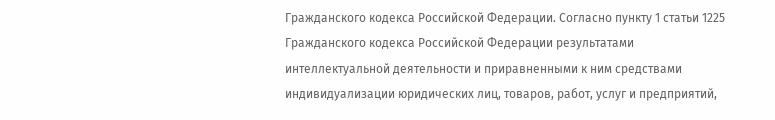Гражданского кодекса Российской Федерации. Согласно пункту 1 статьи 1225 Гражданского кодекса Российской Федерации результатами интеллектуальной деятельности и приравненными к ним средствами индивидуализации юридических лиц, товаров, работ, услуг и предприятий,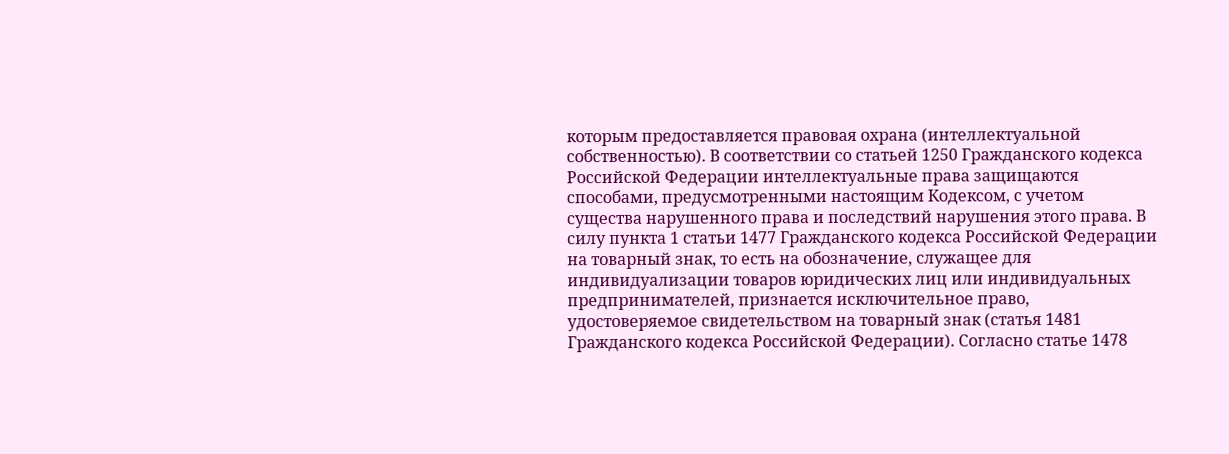которым предоставляется правовая охрана (интеллектуальной собственностью). В соответствии со статьей 1250 Гражданского кодекса Российской Федерации интеллектуальные права защищаются способами, предусмотренными настоящим Кодексом, с учетом существа нарушенного права и последствий нарушения этого права. В силу пункта 1 статьи 1477 Гражданского кодекса Российской Федерации на товарный знак, то есть на обозначение, служащее для индивидуализации товаров юридических лиц или индивидуальных предпринимателей, признается исключительное право, удостоверяемое свидетельством на товарный знак (статья 1481 Гражданского кодекса Российской Федерации). Согласно статье 1478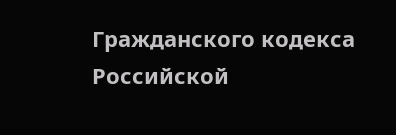Гражданского кодекса Российской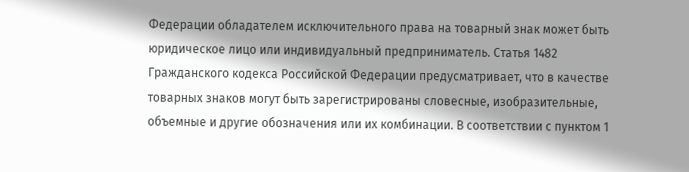Федерации обладателем исключительного права на товарный знак может быть юридическое лицо или индивидуальный предприниматель. Статья 1482 Гражданского кодекса Российской Федерации предусматривает, что в качестве товарных знаков могут быть зарегистрированы словесные, изобразительные, объемные и другие обозначения или их комбинации. В соответствии с пунктом 1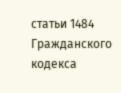статьи 1484 Гражданского кодекса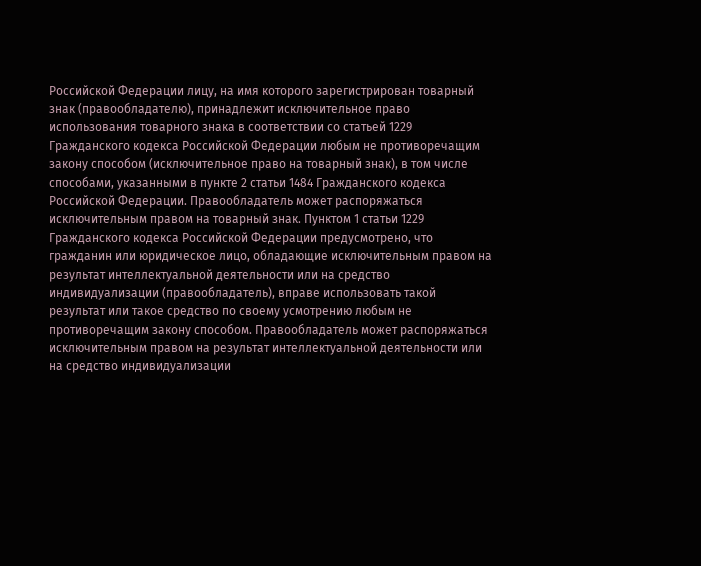Российской Федерации лицу, на имя которого зарегистрирован товарный знак (правообладателю), принадлежит исключительное право использования товарного знака в соответствии со статьей 1229 Гражданского кодекса Российской Федерации любым не противоречащим закону способом (исключительное право на товарный знак), в том числе способами, указанными в пункте 2 статьи 1484 Гражданского кодекса Российской Федерации. Правообладатель может распоряжаться исключительным правом на товарный знак. Пунктом 1 статьи 1229 Гражданского кодекса Российской Федерации предусмотрено, что гражданин или юридическое лицо, обладающие исключительным правом на результат интеллектуальной деятельности или на средство индивидуализации (правообладатель), вправе использовать такой результат или такое средство по своему усмотрению любым не противоречащим закону способом. Правообладатель может распоряжаться исключительным правом на результат интеллектуальной деятельности или на средство индивидуализации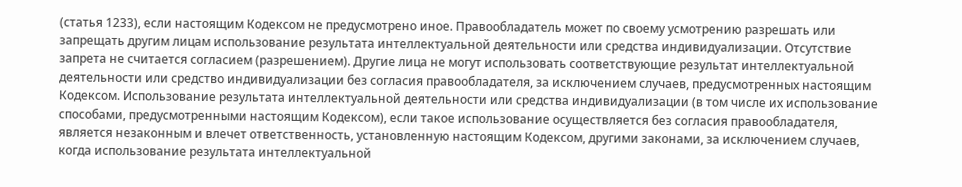(статья 1233), если настоящим Кодексом не предусмотрено иное. Правообладатель может по своему усмотрению разрешать или запрещать другим лицам использование результата интеллектуальной деятельности или средства индивидуализации. Отсутствие запрета не считается согласием (разрешением). Другие лица не могут использовать соответствующие результат интеллектуальной деятельности или средство индивидуализации без согласия правообладателя, за исключением случаев, предусмотренных настоящим Кодексом. Использование результата интеллектуальной деятельности или средства индивидуализации (в том числе их использование способами, предусмотренными настоящим Кодексом), если такое использование осуществляется без согласия правообладателя, является незаконным и влечет ответственность, установленную настоящим Кодексом, другими законами, за исключением случаев, когда использование результата интеллектуальной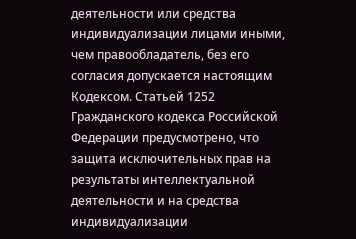деятельности или средства индивидуализации лицами иными, чем правообладатель, без его согласия допускается настоящим Кодексом. Статьей 1252 Гражданского кодекса Российской Федерации предусмотрено, что защита исключительных прав на результаты интеллектуальной деятельности и на средства индивидуализации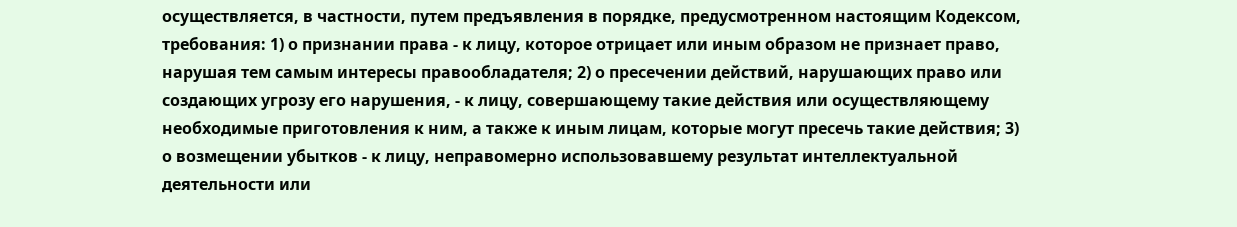осуществляется, в частности, путем предъявления в порядке, предусмотренном настоящим Кодексом, требования: 1) о признании права - к лицу, которое отрицает или иным образом не признает право, нарушая тем самым интересы правообладателя; 2) о пресечении действий, нарушающих право или создающих угрозу его нарушения, - к лицу, совершающему такие действия или осуществляющему необходимые приготовления к ним, а также к иным лицам, которые могут пресечь такие действия; 3) о возмещении убытков - к лицу, неправомерно использовавшему результат интеллектуальной деятельности или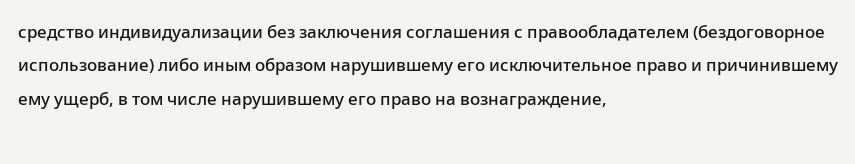средство индивидуализации без заключения соглашения с правообладателем (бездоговорное использование) либо иным образом нарушившему его исключительное право и причинившему ему ущерб, в том числе нарушившему его право на вознаграждение,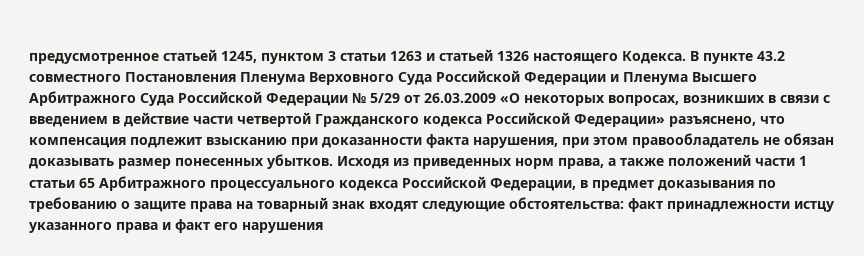предусмотренное статьей 1245, пунктом 3 статьи 1263 и статьей 1326 настоящего Кодекса. В пункте 43.2 совместного Постановления Пленума Верховного Суда Российской Федерации и Пленума Высшего Арбитражного Суда Российской Федерации № 5/29 от 26.03.2009 «О некоторых вопросах, возникших в связи с введением в действие части четвертой Гражданского кодекса Российской Федерации» разъяснено, что компенсация подлежит взысканию при доказанности факта нарушения, при этом правообладатель не обязан доказывать размер понесенных убытков. Исходя из приведенных норм права, а также положений части 1 статьи 65 Арбитражного процессуального кодекса Российской Федерации, в предмет доказывания по требованию о защите права на товарный знак входят следующие обстоятельства: факт принадлежности истцу указанного права и факт его нарушения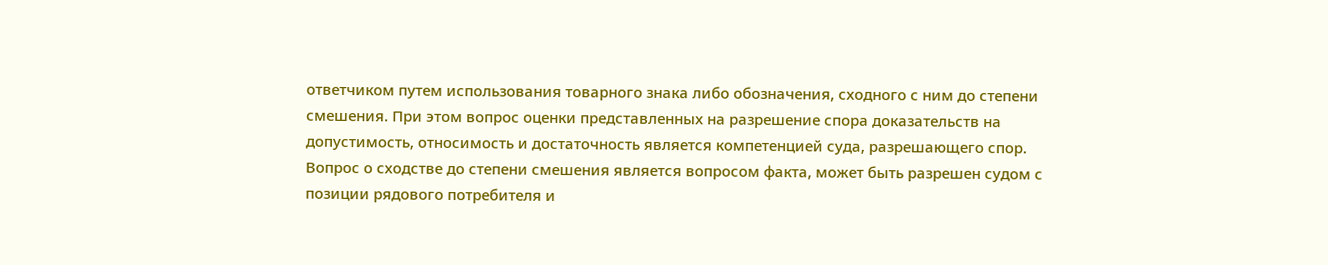ответчиком путем использования товарного знака либо обозначения, сходного с ним до степени смешения. При этом вопрос оценки представленных на разрешение спора доказательств на допустимость, относимость и достаточность является компетенцией суда, разрешающего спор. Вопрос о сходстве до степени смешения является вопросом факта, может быть разрешен судом с позиции рядового потребителя и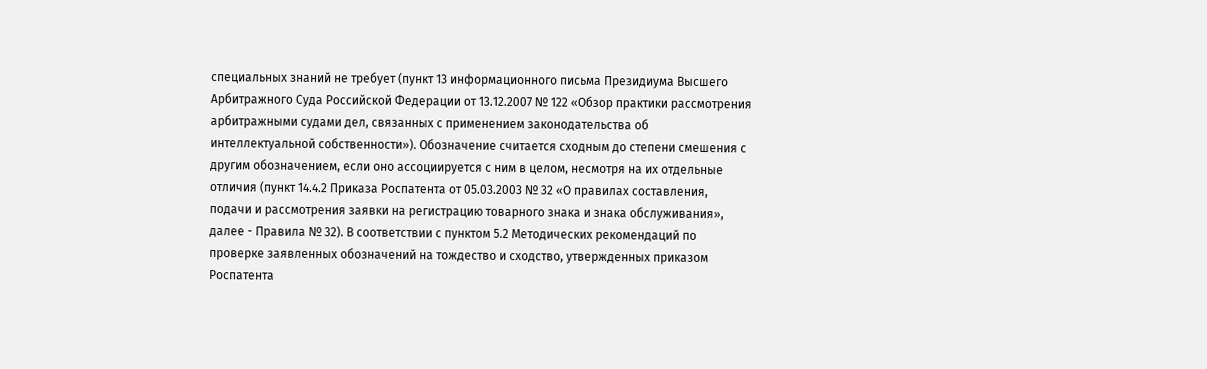специальных знаний не требует (пункт 13 информационного письма Президиума Высшего Арбитражного Суда Российской Федерации от 13.12.2007 № 122 «Обзор практики рассмотрения арбитражными судами дел, связанных с применением законодательства об интеллектуальной собственности»). Обозначение считается сходным до степени смешения с другим обозначением, если оно ассоциируется с ним в целом, несмотря на их отдельные отличия (пункт 14.4.2 Приказа Роспатента от 05.03.2003 № 32 «О правилах составления, подачи и рассмотрения заявки на регистрацию товарного знака и знака обслуживания», далее - Правила № 32). В соответствии с пунктом 5.2 Методических рекомендаций по проверке заявленных обозначений на тождество и сходство, утвержденных приказом Роспатента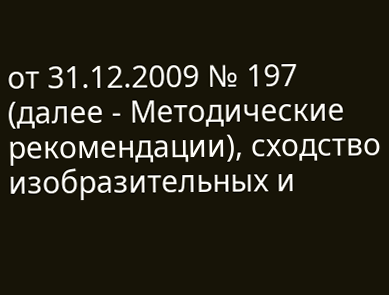от 31.12.2009 № 197 (далее - Методические рекомендации), сходство изобразительных и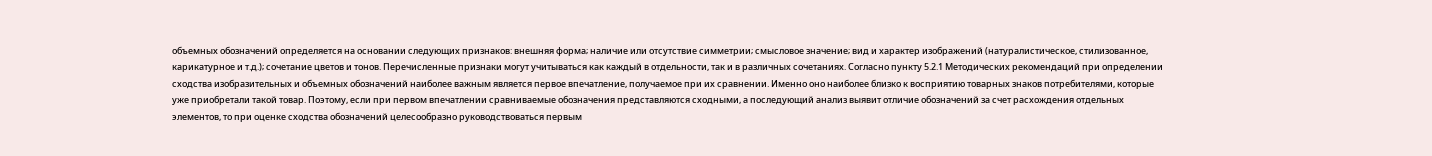объемных обозначений определяется на основании следующих признаков: внешняя форма; наличие или отсутствие симметрии; смысловое значение; вид и характер изображений (натуралистическое, стилизованное, карикатурное и т.д.); сочетание цветов и тонов. Перечисленные признаки могут учитываться как каждый в отдельности, так и в различных сочетаниях. Согласно пункту 5.2.1 Методических рекомендаций при определении сходства изобразительных и объемных обозначений наиболее важным является первое впечатление, получаемое при их сравнении. Именно оно наиболее близко к восприятию товарных знаков потребителями, которые уже приобретали такой товар. Поэтому, если при первом впечатлении сравниваемые обозначения представляются сходными, а последующий анализ выявит отличие обозначений за счет расхождения отдельных элементов, то при оценке сходства обозначений целесообразно руководствоваться первым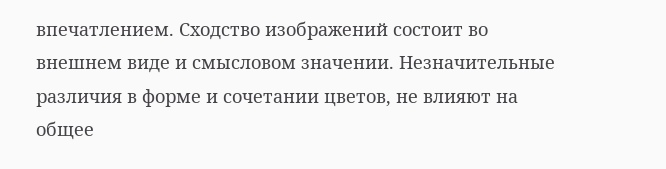впечатлением. Сходство изображений состоит во внешнем виде и смысловом значении. Незначительные различия в форме и сочетании цветов, не влияют на общее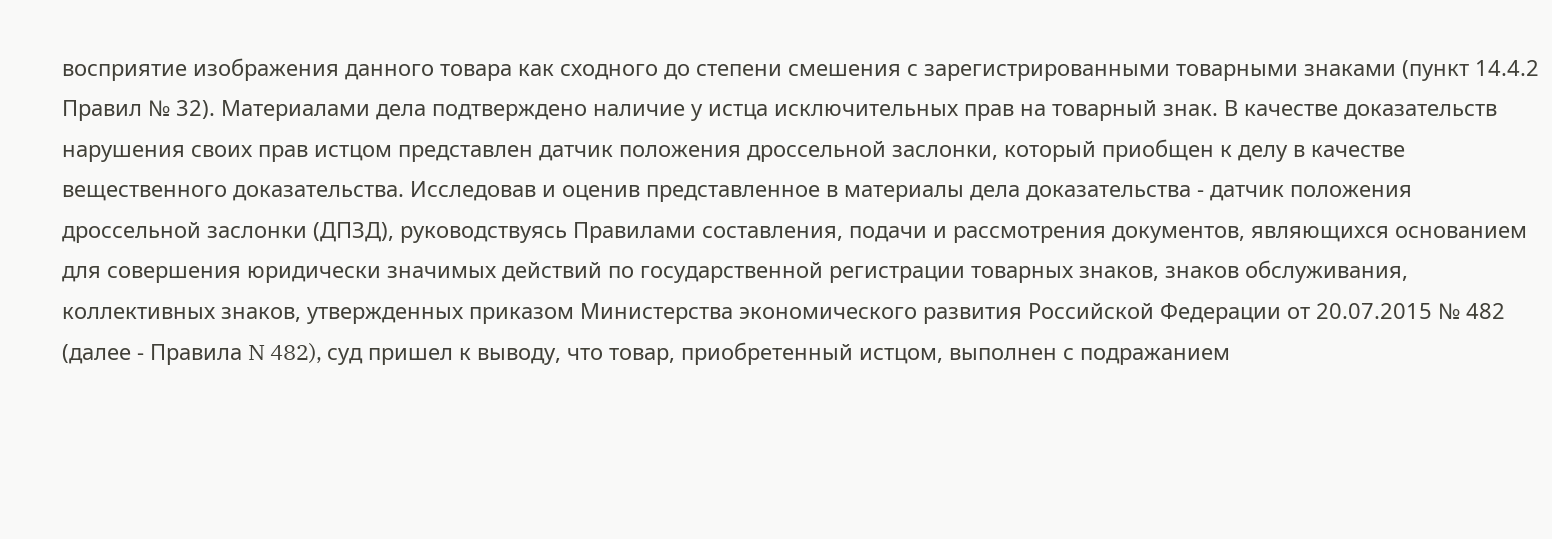восприятие изображения данного товара как сходного до степени смешения с зарегистрированными товарными знаками (пункт 14.4.2 Правил № 32). Материалами дела подтверждено наличие у истца исключительных прав на товарный знак. В качестве доказательств нарушения своих прав истцом представлен датчик положения дроссельной заслонки, который приобщен к делу в качестве вещественного доказательства. Исследовав и оценив представленное в материалы дела доказательства - датчик положения дроссельной заслонки (ДПЗД), руководствуясь Правилами составления, подачи и рассмотрения документов, являющихся основанием для совершения юридически значимых действий по государственной регистрации товарных знаков, знаков обслуживания, коллективных знаков, утвержденных приказом Министерства экономического развития Российской Федерации от 20.07.2015 № 482 (далее - Правила N 482), суд пришел к выводу, что товар, приобретенный истцом, выполнен с подражанием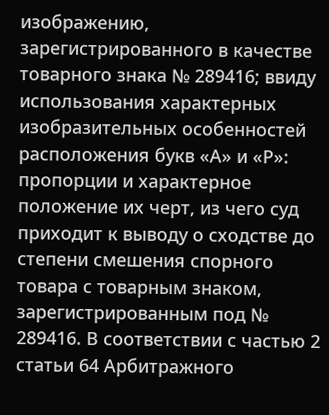изображению, зарегистрированного в качестве товарного знака № 289416; ввиду использования характерных изобразительных особенностей расположения букв «А» и «Р»: пропорции и характерное положение их черт, из чего суд приходит к выводу о сходстве до степени смешения спорного товара с товарным знаком, зарегистрированным под № 289416. В соответствии с частью 2 статьи 64 Арбитражного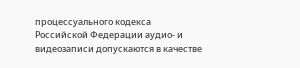процессуального кодекса Российской Федерации аудио- и видеозаписи допускаются в качестве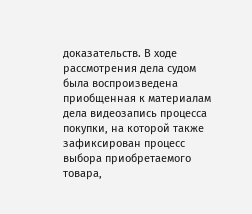доказательств. В ходе рассмотрения дела судом была воспроизведена приобщенная к материалам дела видеозапись процесса покупки, на которой также зафиксирован процесс выбора приобретаемого товара,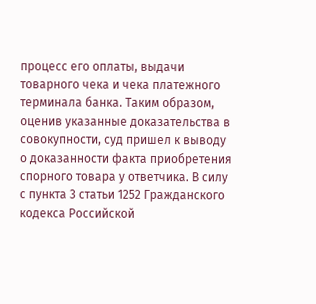процесс его оплаты, выдачи товарного чека и чека платежного терминала банка. Таким образом, оценив указанные доказательства в совокупности, суд пришел к выводу о доказанности факта приобретения спорного товара у ответчика. В силу с пункта 3 статьи 1252 Гражданского кодекса Российской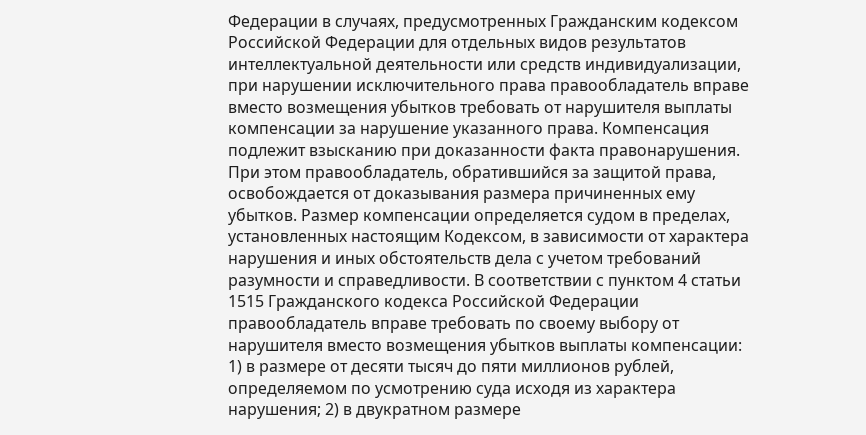Федерации в случаях, предусмотренных Гражданским кодексом Российской Федерации для отдельных видов результатов интеллектуальной деятельности или средств индивидуализации, при нарушении исключительного права правообладатель вправе вместо возмещения убытков требовать от нарушителя выплаты компенсации за нарушение указанного права. Компенсация подлежит взысканию при доказанности факта правонарушения. При этом правообладатель, обратившийся за защитой права, освобождается от доказывания размера причиненных ему убытков. Размер компенсации определяется судом в пределах, установленных настоящим Кодексом, в зависимости от характера нарушения и иных обстоятельств дела с учетом требований разумности и справедливости. В соответствии с пунктом 4 статьи 1515 Гражданского кодекса Российской Федерации правообладатель вправе требовать по своему выбору от нарушителя вместо возмещения убытков выплаты компенсации: 1) в размере от десяти тысяч до пяти миллионов рублей, определяемом по усмотрению суда исходя из характера нарушения; 2) в двукратном размере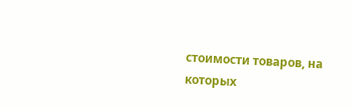стоимости товаров, на которых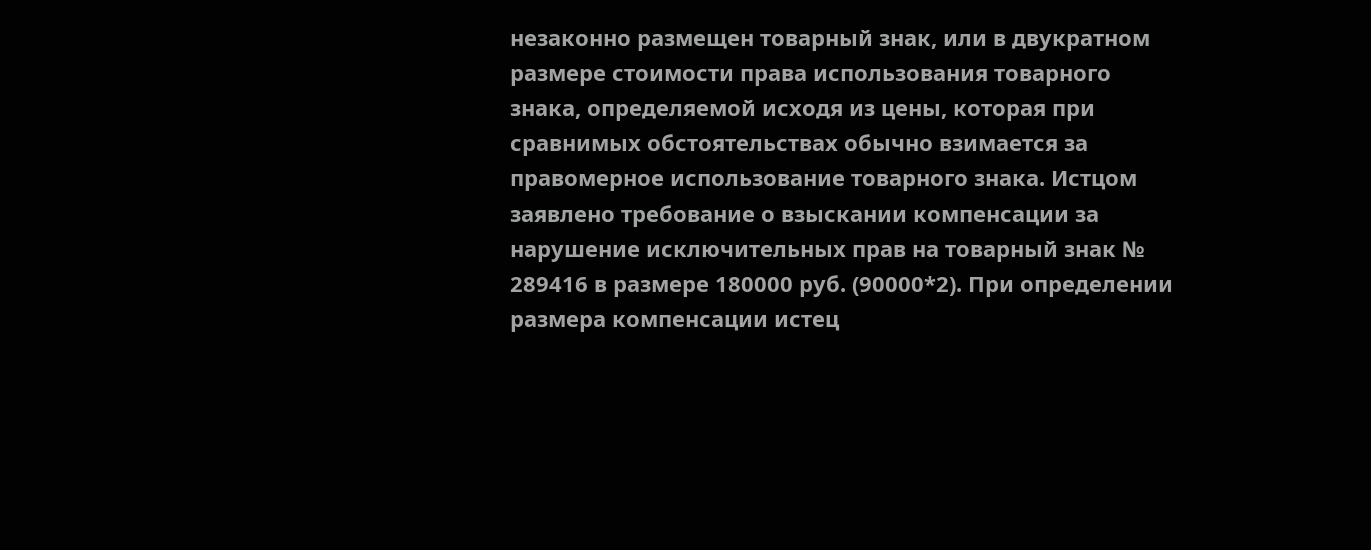незаконно размещен товарный знак, или в двукратном размере стоимости права использования товарного знака, определяемой исходя из цены, которая при сравнимых обстоятельствах обычно взимается за правомерное использование товарного знака. Истцом заявлено требование о взыскании компенсации за нарушение исключительных прав на товарный знак № 289416 в размере 180000 руб. (90000*2). При определении размера компенсации истец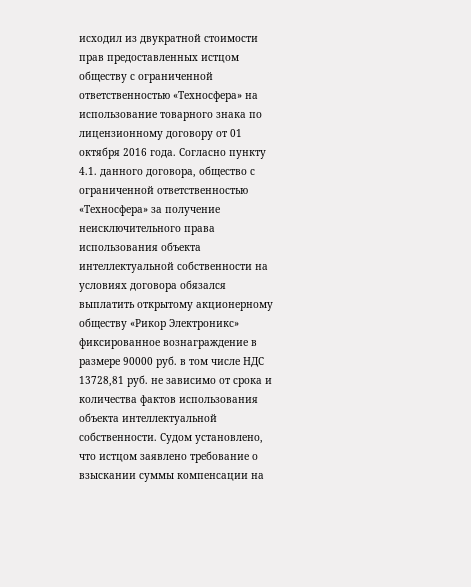исходил из двукратной стоимости прав предоставленных истцом обществу с ограниченной ответственностью «Техносфера» на использование товарного знака по лицензионному договору от 01 октября 2016 года. Согласно пункту 4.1. данного договора, общество с ограниченной ответственностью «Техносфера» за получение неисключительного права использования объекта интеллектуальной собственности на условиях договора обязался выплатить открытому акционерному обществу «Рикор Электроникс» фиксированное вознаграждение в размере 90000 руб. в том числе НДС 13728,81 руб. не зависимо от срока и количества фактов использования объекта интеллектуальной собственности. Судом установлено, что истцом заявлено требование о взыскании суммы компенсации на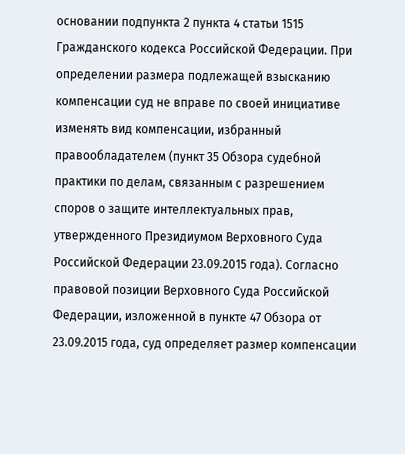основании подпункта 2 пункта 4 статьи 1515 Гражданского кодекса Российской Федерации. При определении размера подлежащей взысканию компенсации суд не вправе по своей инициативе изменять вид компенсации, избранный правообладателем (пункт 35 Обзора судебной практики по делам, связанным с разрешением споров о защите интеллектуальных прав, утвержденного Президиумом Верховного Суда Российской Федерации 23.09.2015 года). Согласно правовой позиции Верховного Суда Российской Федерации, изложенной в пункте 47 Обзора от 23.09.2015 года, суд определяет размер компенсации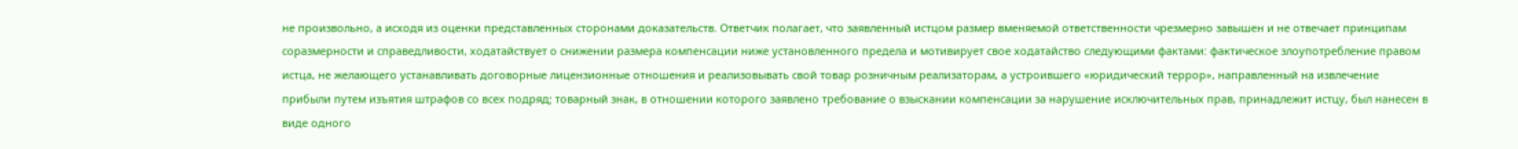не произвольно, а исходя из оценки представленных сторонами доказательств. Ответчик полагает, что заявленный истцом размер вменяемой ответственности чрезмерно завышен и не отвечает принципам соразмерности и справедливости, ходатайствует о снижении размера компенсации ниже установленного предела и мотивирует свое ходатайство следующими фактами: фактическое злоупотребление правом истца, не желающего устанавливать договорные лицензионные отношения и реализовывать свой товар розничным реализаторам, а устроившего «юридический террор», направленный на извлечение прибыли путем изъятия штрафов со всех подряд; товарный знак, в отношении которого заявлено требование о взыскании компенсации за нарушение исключительных прав, принадлежит истцу, был нанесен в виде одного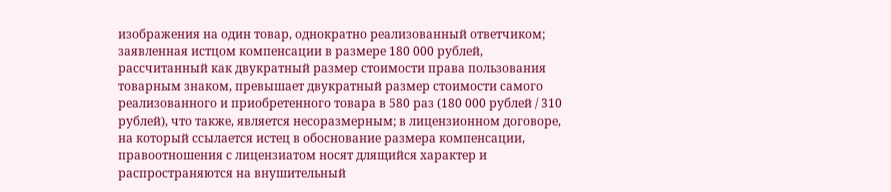изображения на один товар, однократно реализованный ответчиком; заявленная истцом компенсации в размере 180 000 рублей, рассчитанный как двукратный размер стоимости права пользования товарным знаком, превышает двукратный размер стоимости самого реализованного и приобретенного товара в 580 раз (180 000 рублей / 310 рублей), что также, является несоразмерным; в лицензионном договоре, на который ссылается истец в обоснование размера компенсации, правоотношения с лицензиатом носят длящийся характер и распространяются на внушительный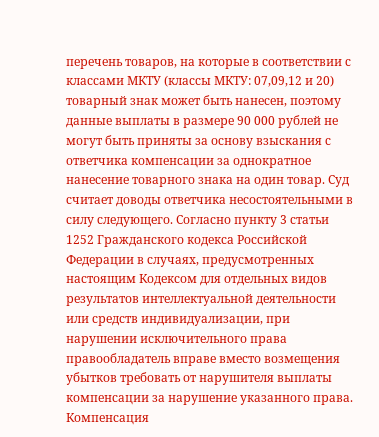перечень товаров, на которые в соответствии с классами МКТУ (классы МКТУ: 07,09,12 и 20) товарный знак может быть нанесен, поэтому данные выплаты в размере 90 000 рублей не могут быть приняты за основу взыскания с ответчика компенсации за однократное нанесение товарного знака на один товар. Суд считает доводы ответчика несостоятельными в силу следующего. Согласно пункту 3 статьи 1252 Гражданского кодекса Российской Федерации в случаях, предусмотренных настоящим Кодексом для отдельных видов результатов интеллектуальной деятельности или средств индивидуализации, при нарушении исключительного права правообладатель вправе вместо возмещения убытков требовать от нарушителя выплаты компенсации за нарушение указанного права. Компенсация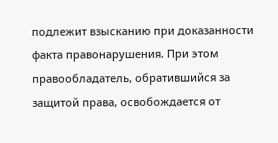подлежит взысканию при доказанности факта правонарушения. При этом правообладатель, обратившийся за защитой права, освобождается от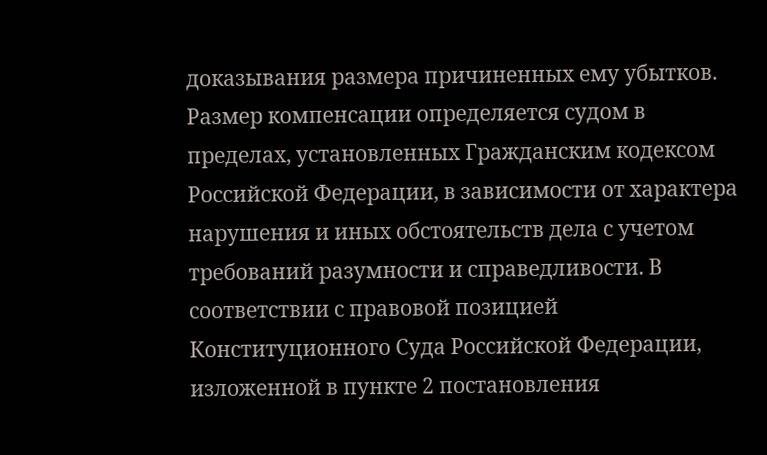доказывания размера причиненных ему убытков. Размер компенсации определяется судом в пределах, установленных Гражданским кодексом Российской Федерации, в зависимости от характера нарушения и иных обстоятельств дела с учетом требований разумности и справедливости. В соответствии с правовой позицией Конституционного Суда Российской Федерации, изложенной в пункте 2 постановления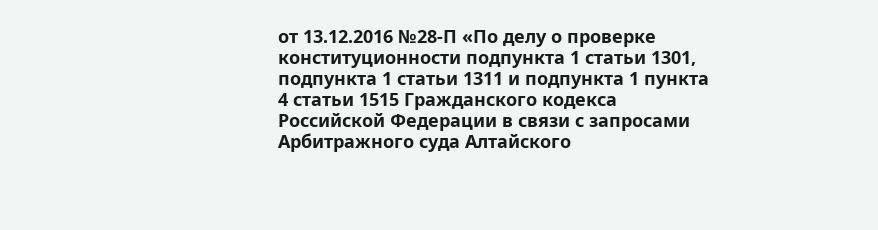от 13.12.2016 №28-П «По делу о проверке конституционности подпункта 1 статьи 1301, подпункта 1 статьи 1311 и подпункта 1 пункта 4 статьи 1515 Гражданского кодекса Российской Федерации в связи с запросами Арбитражного суда Алтайского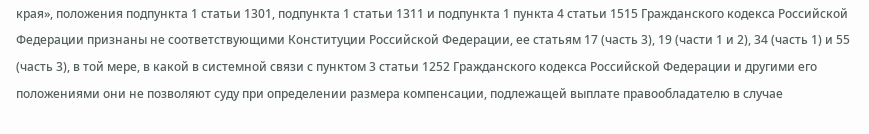края», положения подпункта 1 статьи 1301, подпункта 1 статьи 1311 и подпункта 1 пункта 4 статьи 1515 Гражданского кодекса Российской Федерации признаны не соответствующими Конституции Российской Федерации, ее статьям 17 (часть 3), 19 (части 1 и 2), 34 (часть 1) и 55 (часть 3), в той мере, в какой в системной связи с пунктом 3 статьи 1252 Гражданского кодекса Российской Федерации и другими его положениями они не позволяют суду при определении размера компенсации, подлежащей выплате правообладателю в случае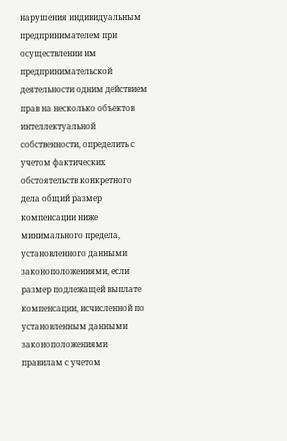нарушения индивидуальным предпринимателем при осуществлении им предпринимательской деятельности одним действием прав на несколько объектов интеллектуальной собственности, определить с учетом фактических обстоятельств конкретного дела общий размер компенсации ниже минимального предела, установленного данными законоположениями, если размер подлежащей выплате компенсации, исчисленной по установленным данными законоположениями правилам с учетом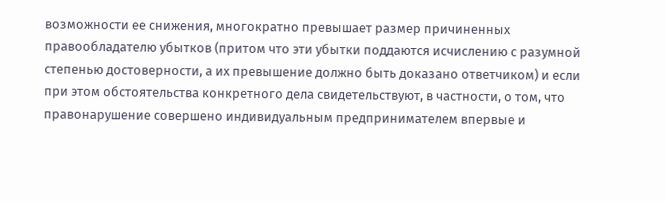возможности ее снижения, многократно превышает размер причиненных правообладателю убытков (притом что эти убытки поддаются исчислению с разумной степенью достоверности, а их превышение должно быть доказано ответчиком) и если при этом обстоятельства конкретного дела свидетельствуют, в частности, о том, что правонарушение совершено индивидуальным предпринимателем впервые и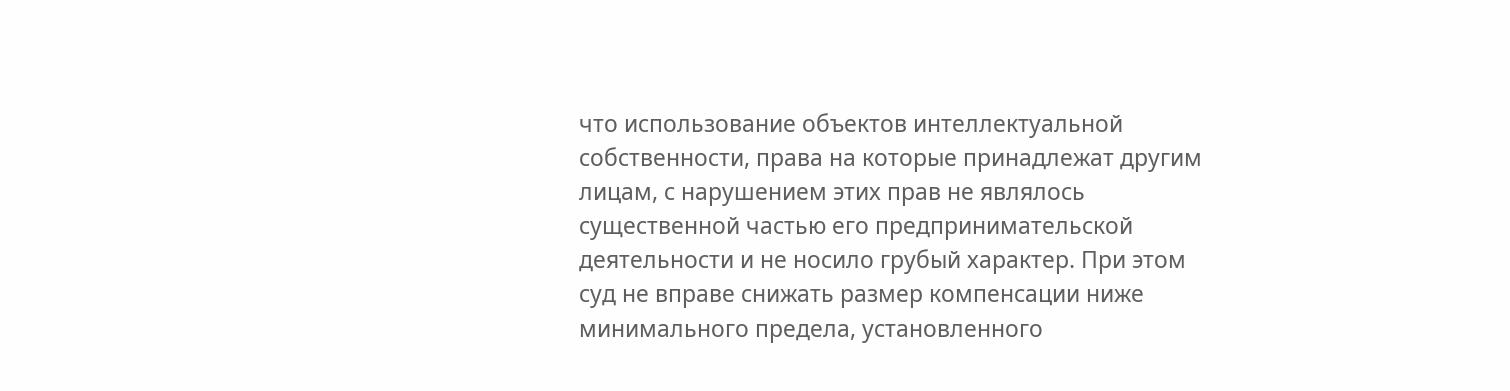что использование объектов интеллектуальной собственности, права на которые принадлежат другим лицам, с нарушением этих прав не являлось существенной частью его предпринимательской деятельности и не носило грубый характер. При этом суд не вправе снижать размер компенсации ниже минимального предела, установленного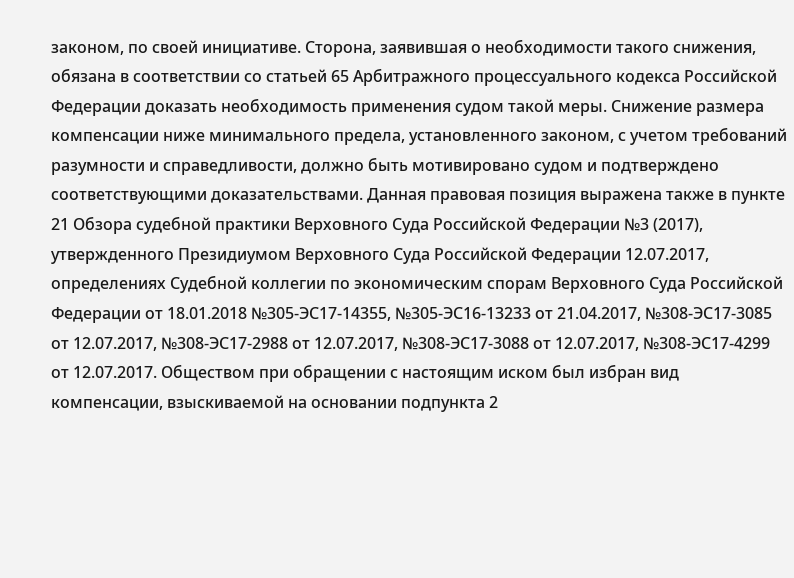законом, по своей инициативе. Сторона, заявившая о необходимости такого снижения, обязана в соответствии со статьей 65 Арбитражного процессуального кодекса Российской Федерации доказать необходимость применения судом такой меры. Снижение размера компенсации ниже минимального предела, установленного законом, с учетом требований разумности и справедливости, должно быть мотивировано судом и подтверждено соответствующими доказательствами. Данная правовая позиция выражена также в пункте 21 Обзора судебной практики Верховного Суда Российской Федерации №3 (2017), утвержденного Президиумом Верховного Суда Российской Федерации 12.07.2017, определениях Судебной коллегии по экономическим спорам Верховного Суда Российской Федерации от 18.01.2018 №305-ЭС17-14355, №305-ЭС16-13233 от 21.04.2017, №308-ЭС17-3085 от 12.07.2017, №308-ЭС17-2988 от 12.07.2017, №308-ЭС17-3088 от 12.07.2017, №308-ЭС17-4299 от 12.07.2017. Обществом при обращении с настоящим иском был избран вид компенсации, взыскиваемой на основании подпункта 2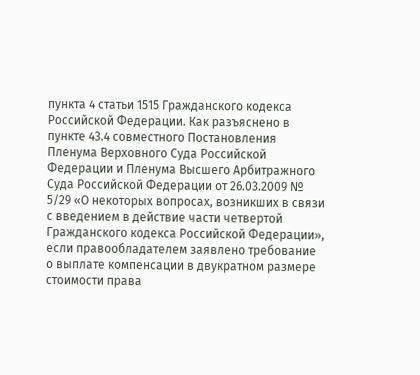пункта 4 статьи 1515 Гражданского кодекса Российской Федерации. Как разъяснено в пункте 43.4 совместного Постановления Пленума Верховного Суда Российской Федерации и Пленума Высшего Арбитражного Суда Российской Федерации от 26.03.2009 № 5/29 «О некоторых вопросах, возникших в связи с введением в действие части четвертой Гражданского кодекса Российской Федерации», если правообладателем заявлено требование о выплате компенсации в двукратном размере стоимости права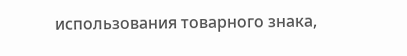использования товарного знака,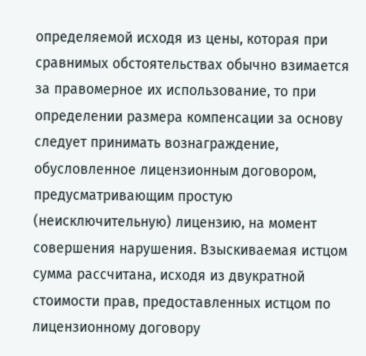определяемой исходя из цены, которая при сравнимых обстоятельствах обычно взимается за правомерное их использование, то при определении размера компенсации за основу следует принимать вознаграждение, обусловленное лицензионным договором, предусматривающим простую (неисключительную) лицензию, на момент совершения нарушения. Взыскиваемая истцом сумма рассчитана, исходя из двукратной стоимости прав, предоставленных истцом по лицензионному договору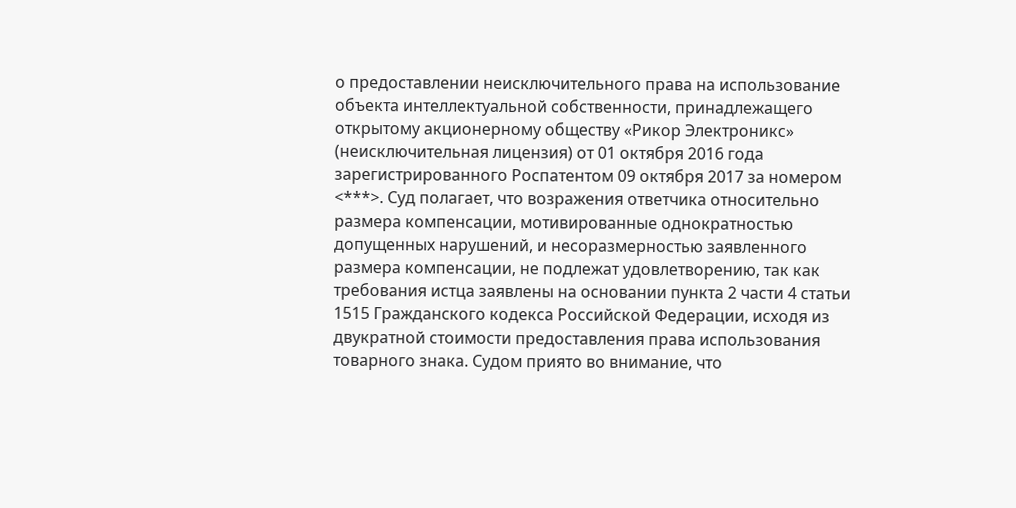о предоставлении неисключительного права на использование объекта интеллектуальной собственности, принадлежащего открытому акционерному обществу «Рикор Электроникс» (неисключительная лицензия) от 01 октября 2016 года зарегистрированного Роспатентом 09 октября 2017 за номером <***>. Суд полагает, что возражения ответчика относительно размера компенсации, мотивированные однократностью допущенных нарушений, и несоразмерностью заявленного размера компенсации, не подлежат удовлетворению, так как требования истца заявлены на основании пункта 2 части 4 статьи 1515 Гражданского кодекса Российской Федерации, исходя из двукратной стоимости предоставления права использования товарного знака. Судом приято во внимание, что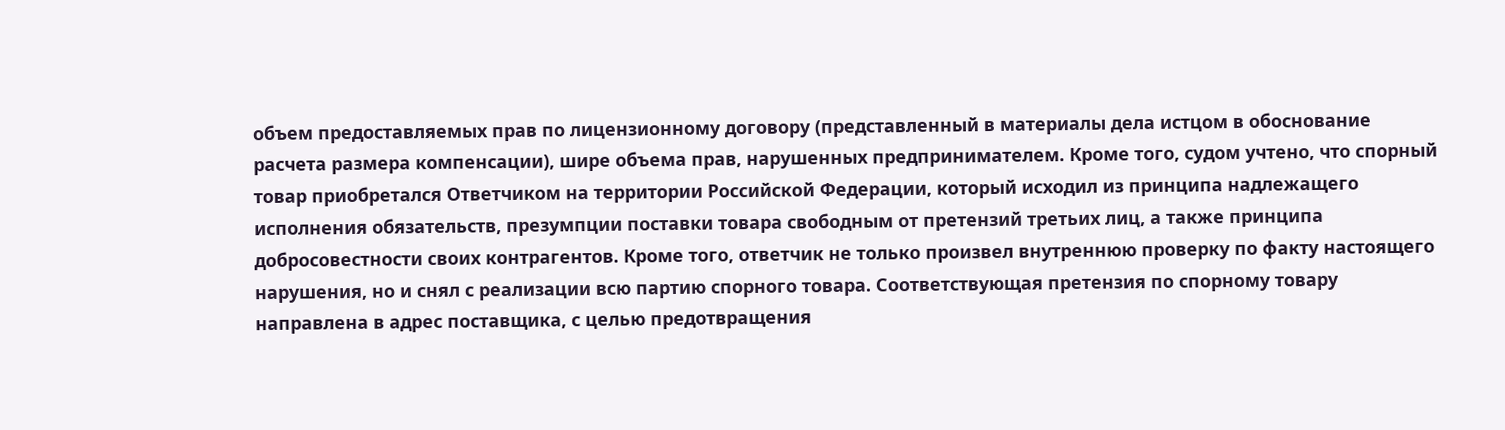объем предоставляемых прав по лицензионному договору (представленный в материалы дела истцом в обоснование расчета размера компенсации), шире объема прав, нарушенных предпринимателем. Кроме того, судом учтено, что спорный товар приобретался Ответчиком на территории Российской Федерации, который исходил из принципа надлежащего исполнения обязательств, презумпции поставки товара свободным от претензий третьих лиц, а также принципа добросовестности своих контрагентов. Кроме того, ответчик не только произвел внутреннюю проверку по факту настоящего нарушения, но и снял с реализации всю партию спорного товара. Соответствующая претензия по спорному товару направлена в адрес поставщика, с целью предотвращения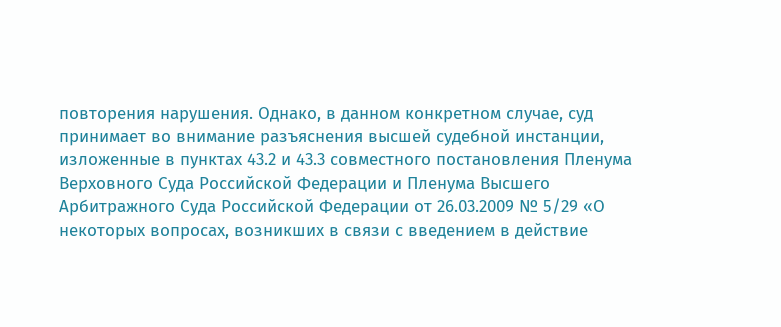повторения нарушения. Однако, в данном конкретном случае, суд принимает во внимание разъяснения высшей судебной инстанции, изложенные в пунктах 43.2 и 43.3 совместного постановления Пленума Верховного Суда Российской Федерации и Пленума Высшего Арбитражного Суда Российской Федерации от 26.03.2009 № 5/29 «О некоторых вопросах, возникших в связи с введением в действие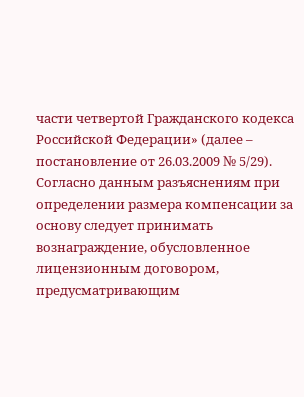части четвертой Гражданского кодекса Российской Федерации» (далее – постановление от 26.03.2009 № 5/29). Согласно данным разъяснениям при определении размера компенсации за основу следует принимать вознаграждение, обусловленное лицензионным договором, предусматривающим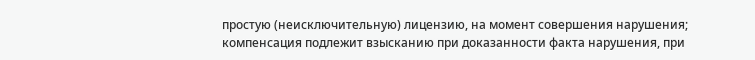простую (неисключительную) лицензию, на момент совершения нарушения; компенсация подлежит взысканию при доказанности факта нарушения, при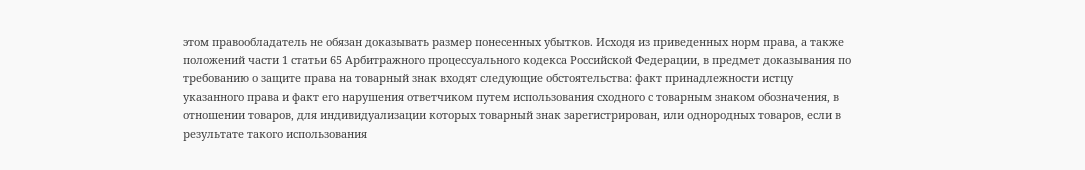этом правообладатель не обязан доказывать размер понесенных убытков. Исходя из приведенных норм права, а также положений части 1 статьи 65 Арбитражного процессуального кодекса Российской Федерации, в предмет доказывания по требованию о защите права на товарный знак входят следующие обстоятельства: факт принадлежности истцу указанного права и факт его нарушения ответчиком путем использования сходного с товарным знаком обозначения, в отношении товаров, для индивидуализации которых товарный знак зарегистрирован, или однородных товаров, если в результате такого использования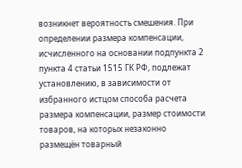возникнет вероятность смешения. При определении размера компенсации, исчисленного на основании подпункта 2 пункта 4 статьи 1515 ГК РФ, подлежат установлению, в зависимости от избранного истцом способа расчета размера компенсации, размер стоимости товаров, на которых незаконно размещён товарный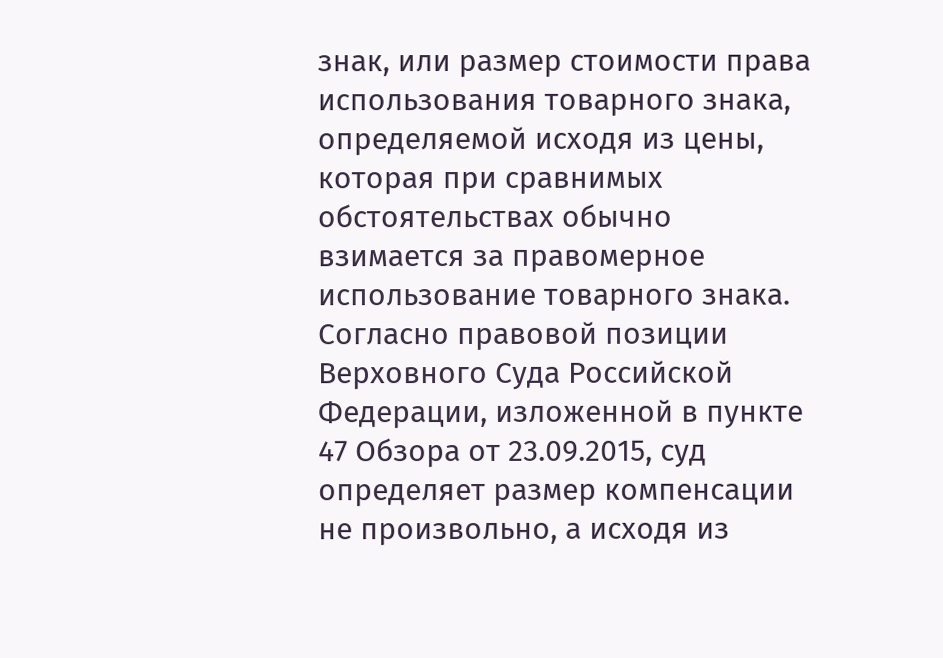знак, или размер стоимости права использования товарного знака, определяемой исходя из цены, которая при сравнимых обстоятельствах обычно взимается за правомерное использование товарного знака. Согласно правовой позиции Верховного Суда Российской Федерации, изложенной в пункте 47 Обзора от 23.09.2015, суд определяет размер компенсации не произвольно, а исходя из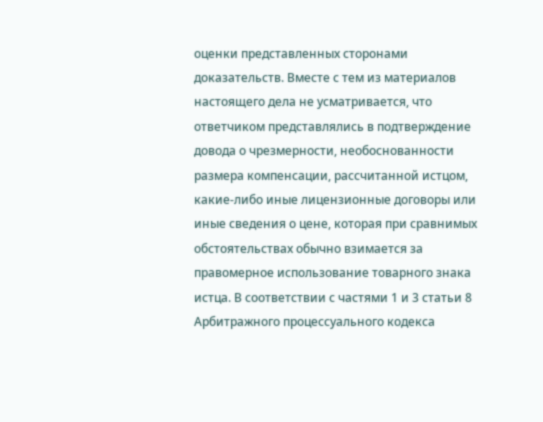оценки представленных сторонами доказательств. Вместе с тем из материалов настоящего дела не усматривается, что ответчиком представлялись в подтверждение довода о чрезмерности, необоснованности размера компенсации, рассчитанной истцом, какие-либо иные лицензионные договоры или иные сведения о цене, которая при сравнимых обстоятельствах обычно взимается за правомерное использование товарного знака истца. В соответствии с частями 1 и 3 статьи 8 Арбитражного процессуального кодекса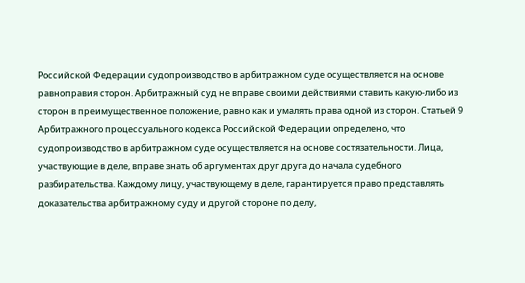Российской Федерации судопроизводство в арбитражном суде осуществляется на основе равноправия сторон. Арбитражный суд не вправе своими действиями ставить какую-либо из сторон в преимущественное положение, равно как и умалять права одной из сторон. Статьей 9 Арбитражного процессуального кодекса Российской Федерации определено, что судопроизводство в арбитражном суде осуществляется на основе состязательности. Лица, участвующие в деле, вправе знать об аргументах друг друга до начала судебного разбирательства. Каждому лицу, участвующему в деле, гарантируется право представлять доказательства арбитражному суду и другой стороне по делу,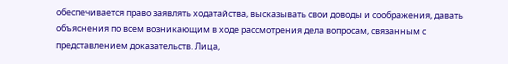обеспечивается право заявлять ходатайства, высказывать свои доводы и соображения, давать объяснения по всем возникающим в ходе рассмотрения дела вопросам, связанным с представлением доказательств. Лица,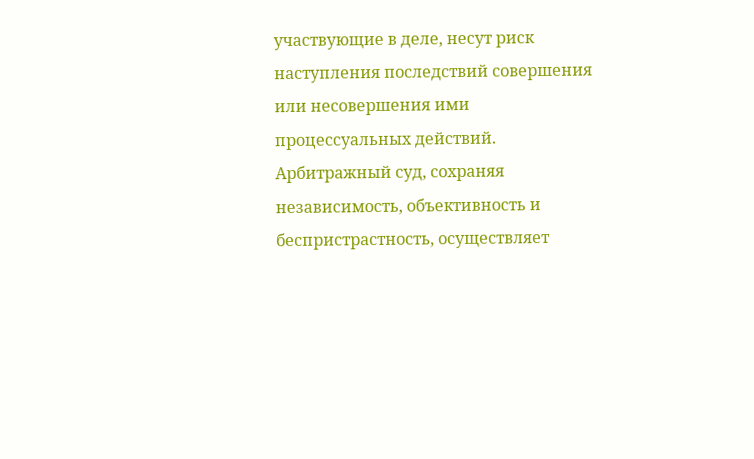участвующие в деле, несут риск наступления последствий совершения или несовершения ими процессуальных действий. Арбитражный суд, сохраняя независимость, объективность и беспристрастность, осуществляет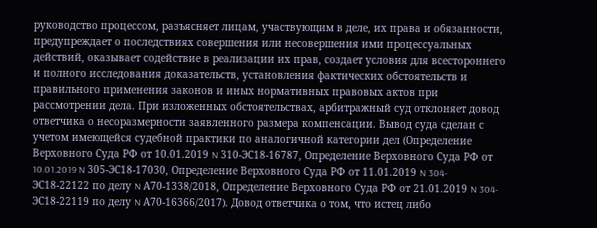руководство процессом, разъясняет лицам, участвующим в деле, их права и обязанности, предупреждает о последствиях совершения или несовершения ими процессуальных действий, оказывает содействие в реализации их прав, создает условия для всестороннего и полного исследования доказательств, установления фактических обстоятельств и правильного применения законов и иных нормативных правовых актов при рассмотрении дела. При изложенных обстоятельствах, арбитражный суд отклоняет довод ответчика о несоразмерности заявленного размера компенсации. Вывод суда сделан с учетом имеющейся судебной практики по аналогичной категории дел (Определение Верховного Суда РФ от 10.01.2019 N 310-ЭС18-16787, Определение Верховного Суда РФ от 10.01.2019 N 305-ЭС18-17030, Определение Верховного Суда РФ от 11.01.2019 N 304-ЭС18-22122 по делу N А70-1338/2018, Определение Верховного Суда РФ от 21.01.2019 N 304-ЭС18-22119 по делу N А70-16366/2017). Довод ответчика о том, что истец либо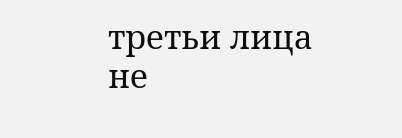третьи лица не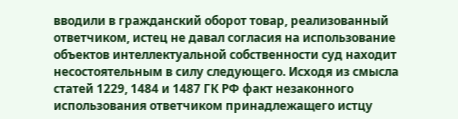вводили в гражданский оборот товар, реализованный ответчиком, истец не давал согласия на использование объектов интеллектуальной собственности суд находит несостоятельным в силу следующего. Исходя из смысла статей 1229, 1484 и 1487 ГК РФ факт незаконного использования ответчиком принадлежащего истцу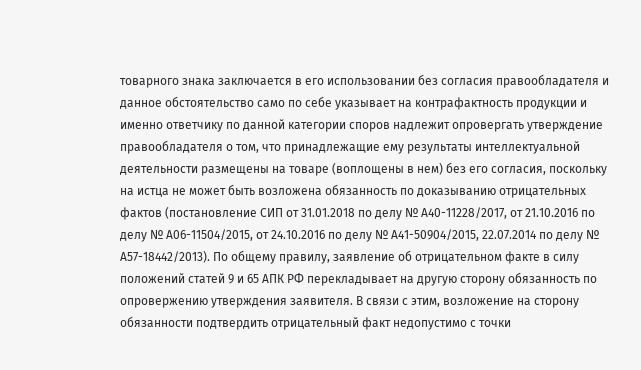товарного знака заключается в его использовании без согласия правообладателя и данное обстоятельство само по себе указывает на контрафактность продукции и именно ответчику по данной категории споров надлежит опровергать утверждение правообладателя о том, что принадлежащие ему результаты интеллектуальной деятельности размещены на товаре (воплощены в нем) без его согласия, поскольку на истца не может быть возложена обязанность по доказыванию отрицательных фактов (постановление СИП от 31.01.2018 по делу № А40-11228/2017, от 21.10.2016 по делу № А06-11504/2015, от 24.10.2016 по делу № А41-50904/2015, 22.07.2014 по делу № А57-18442/2013). По общему правилу, заявление об отрицательном факте в силу положений статей 9 и 65 АПК РФ перекладывает на другую сторону обязанность по опровержению утверждения заявителя. В связи с этим, возложение на сторону обязанности подтвердить отрицательный факт недопустимо с точки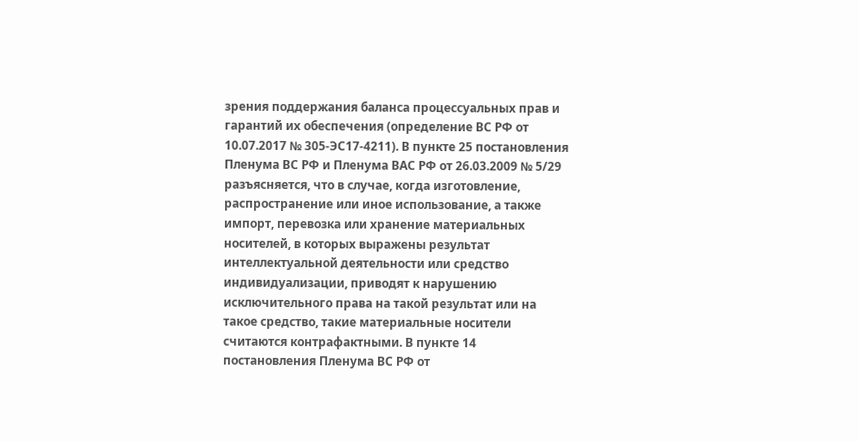зрения поддержания баланса процессуальных прав и гарантий их обеспечения (определение ВС РФ от 10.07.2017 № 305-ЭС17-4211). В пункте 25 постановления Пленума ВС РФ и Пленума ВАС РФ от 26.03.2009 № 5/29 разъясняется, что в случае, когда изготовление, распространение или иное использование, а также импорт, перевозка или хранение материальных носителей, в которых выражены результат интеллектуальной деятельности или средство индивидуализации, приводят к нарушению исключительного права на такой результат или на такое средство, такие материальные носители считаются контрафактными. В пункте 14 постановления Пленума ВС РФ от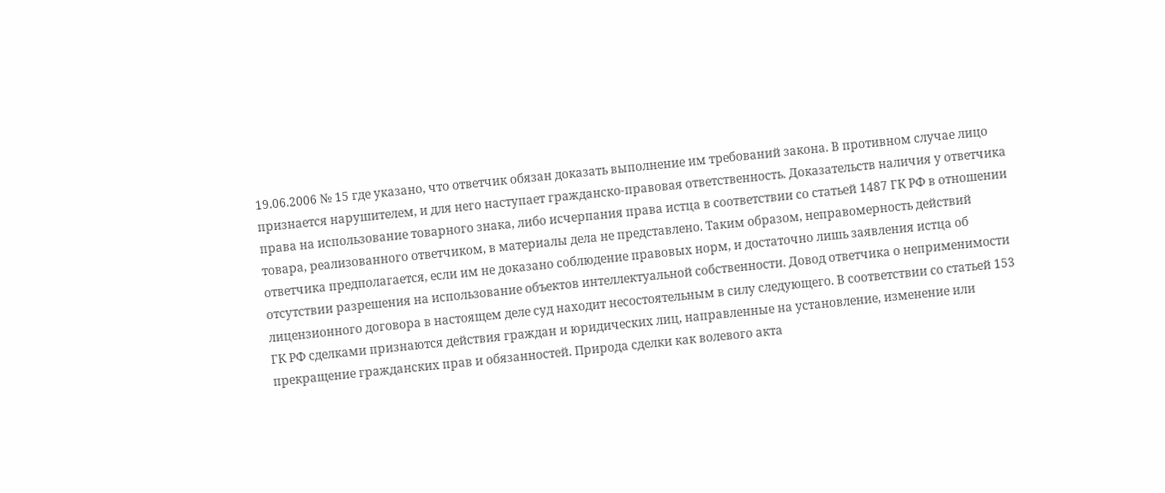19.06.2006 № 15 где указано, что ответчик обязан доказать выполнение им требований закона. В противном случае лицо признается нарушителем, и для него наступает гражданско-правовая ответственность. Доказательств наличия у ответчика права на использование товарного знака, либо исчерпания права истца в соответствии со статьей 1487 ГК РФ в отношении товара, реализованного ответчиком, в материалы дела не представлено. Таким образом, неправомерность действий ответчика предполагается, если им не доказано соблюдение правовых норм, и достаточно лишь заявления истца об отсутствии разрешения на использование объектов интеллектуальной собственности. Довод ответчика о неприменимости лицензионного договора в настоящем деле суд находит несостоятельным в силу следующего. В соответствии со статьей 153 ГК РФ сделками признаются действия граждан и юридических лиц, направленные на установление, изменение или прекращение гражданских прав и обязанностей. Природа сделки как волевого акта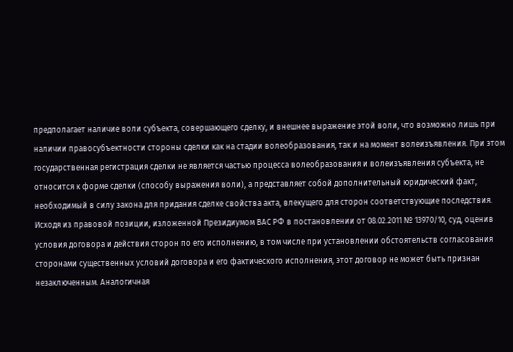предполагает наличие воли субъекта, совершающего сделку, и внешнее выражение этой воли, что возможно лишь при наличии правосубъектности стороны сделки как на стадии волеобразования, так и на момент волеизъявления. При этом государственная регистрация сделки не является частью процесса волеобразования и волеизъявления субъекта, не относится к форме сделки (способу выражения воли), а представляет собой дополнительный юридический факт, необходимый в силу закона для придания сделке свойства акта, влекущего для сторон соответствующие последствия. Исходя из правовой позиции, изложенной Президиумом ВАС РФ в постановлении от 08.02.2011 № 13970/10, суд, оценив условия договора и действия сторон по его исполнению, в том числе при установлении обстоятельств согласования сторонами существенных условий договора и его фактического исполнения, этот договор не может быть признан незаключенным. Аналогичная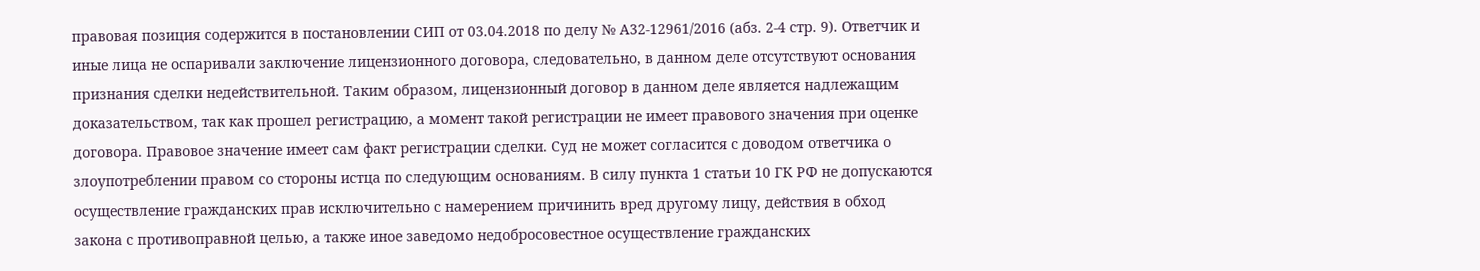правовая позиция содержится в постановлении СИП от 03.04.2018 по делу № А32-12961/2016 (абз. 2-4 стр. 9). Ответчик и иные лица не оспаривали заключение лицензионного договора, следовательно, в данном деле отсутствуют основания признания сделки недействительной. Таким образом, лицензионный договор в данном деле является надлежащим доказательством, так как прошел регистрацию, а момент такой регистрации не имеет правового значения при оценке договора. Правовое значение имеет сам факт регистрации сделки. Суд не может согласится с доводом ответчика о злоупотреблении правом со стороны истца по следующим основаниям. В силу пункта 1 статьи 10 ГК РФ не допускаются осуществление гражданских прав исключительно с намерением причинить вред другому лицу, действия в обход закона с противоправной целью, а также иное заведомо недобросовестное осуществление гражданских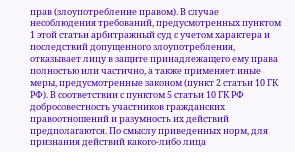прав (злоупотребление правом). В случае несоблюдения требований, предусмотренных пунктом 1 этой статьи арбитражный суд с учетом характера и последствий допущенного злоупотребления, отказывает лицу в защите принадлежащего ему права полностью или частично, а также применяет иные меры, предусмотренные законом (пункт 2 статьи 10 ГК РФ). В соответствии с пунктом 5 статьи 10 ГК РФ добросовестность участников гражданских правоотношений и разумность их действий предполагаются. По смыслу приведенных норм, для признания действий какого-либо лица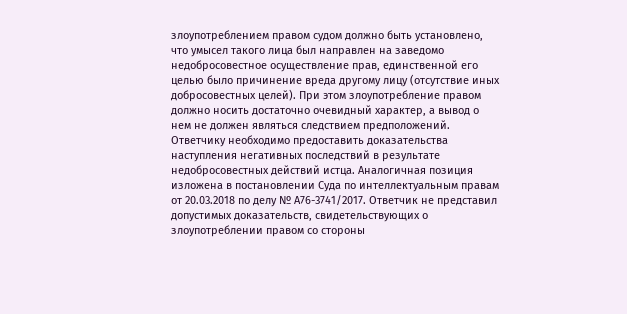злоупотреблением правом судом должно быть установлено, что умысел такого лица был направлен на заведомо недобросовестное осуществление прав, единственной его целью было причинение вреда другому лицу (отсутствие иных добросовестных целей). При этом злоупотребление правом должно носить достаточно очевидный характер, а вывод о нем не должен являться следствием предположений. Ответчику необходимо предоставить доказательства наступления негативных последствий в результате недобросовестных действий истца. Аналогичная позиция изложена в постановлении Суда по интеллектуальным правам от 20.03.2018 по делу № А76-3741/2017. Ответчик не представил допустимых доказательств, свидетельствующих о злоупотреблении правом со стороны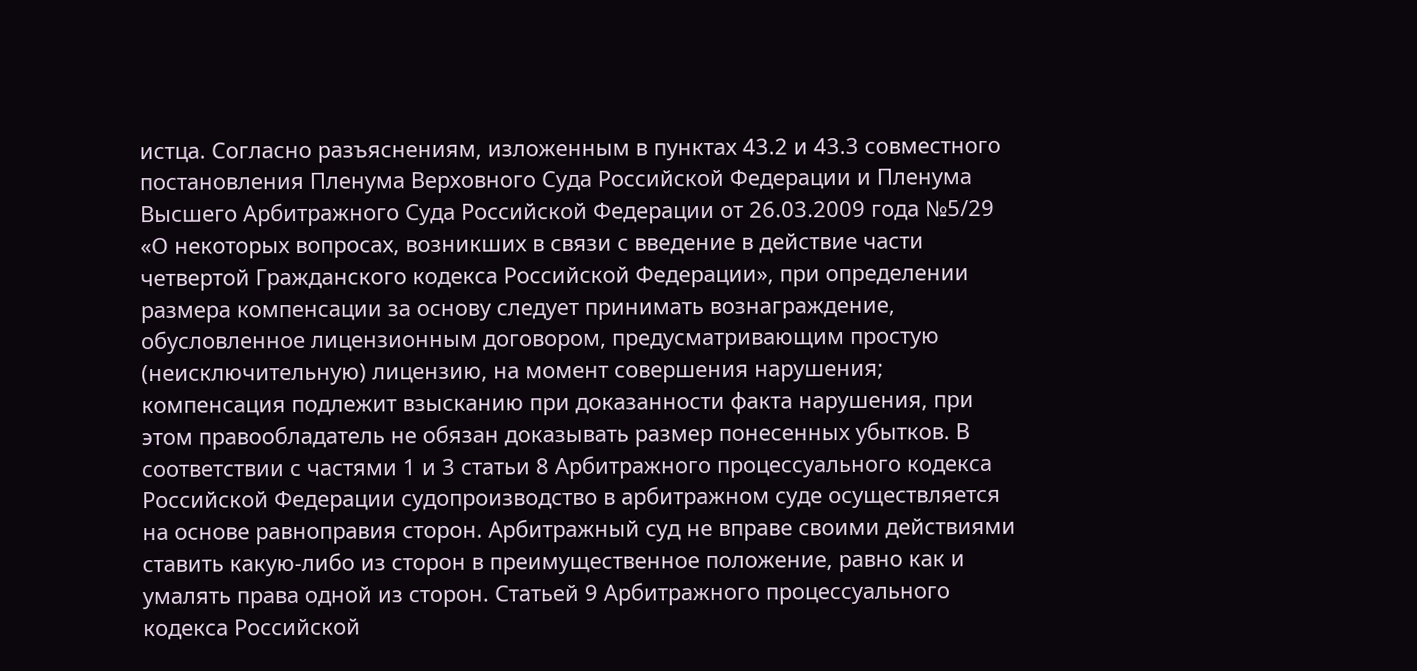истца. Согласно разъяснениям, изложенным в пунктах 43.2 и 43.3 совместного постановления Пленума Верховного Суда Российской Федерации и Пленума Высшего Арбитражного Суда Российской Федерации от 26.03.2009 года №5/29 «О некоторых вопросах, возникших в связи с введение в действие части четвертой Гражданского кодекса Российской Федерации», при определении размера компенсации за основу следует принимать вознаграждение, обусловленное лицензионным договором, предусматривающим простую (неисключительную) лицензию, на момент совершения нарушения; компенсация подлежит взысканию при доказанности факта нарушения, при этом правообладатель не обязан доказывать размер понесенных убытков. В соответствии с частями 1 и 3 статьи 8 Арбитражного процессуального кодекса Российской Федерации судопроизводство в арбитражном суде осуществляется на основе равноправия сторон. Арбитражный суд не вправе своими действиями ставить какую-либо из сторон в преимущественное положение, равно как и умалять права одной из сторон. Статьей 9 Арбитражного процессуального кодекса Российской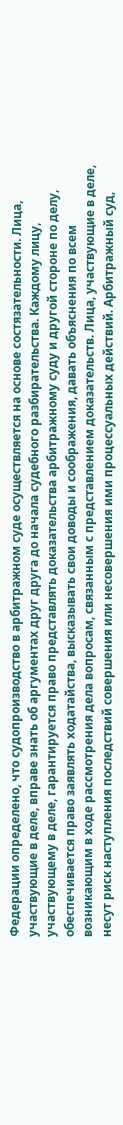Федерации определено, что судопроизводство в арбитражном суде осуществляется на основе состязательности. Лица, участвующие в деле, вправе знать об аргументах друг друга до начала судебного разбирательства. Каждому лицу, участвующему в деле, гарантируется право представлять доказательства арбитражному суду и другой стороне по делу, обеспечивается право заявлять ходатайства, высказывать свои доводы и соображения, давать объяснения по всем возникающим в ходе рассмотрения дела вопросам, связанным с представлением доказательств. Лица, участвующие в деле, несут риск наступления последствий совершения или несовершения ими процессуальных действий. Арбитражный суд,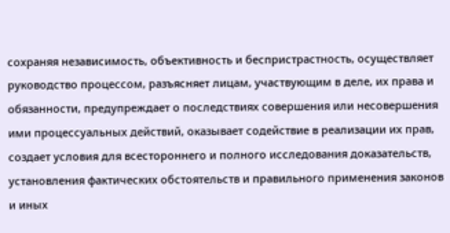сохраняя независимость, объективность и беспристрастность, осуществляет руководство процессом, разъясняет лицам, участвующим в деле, их права и обязанности, предупреждает о последствиях совершения или несовершения ими процессуальных действий, оказывает содействие в реализации их прав, создает условия для всестороннего и полного исследования доказательств, установления фактических обстоятельств и правильного применения законов и иных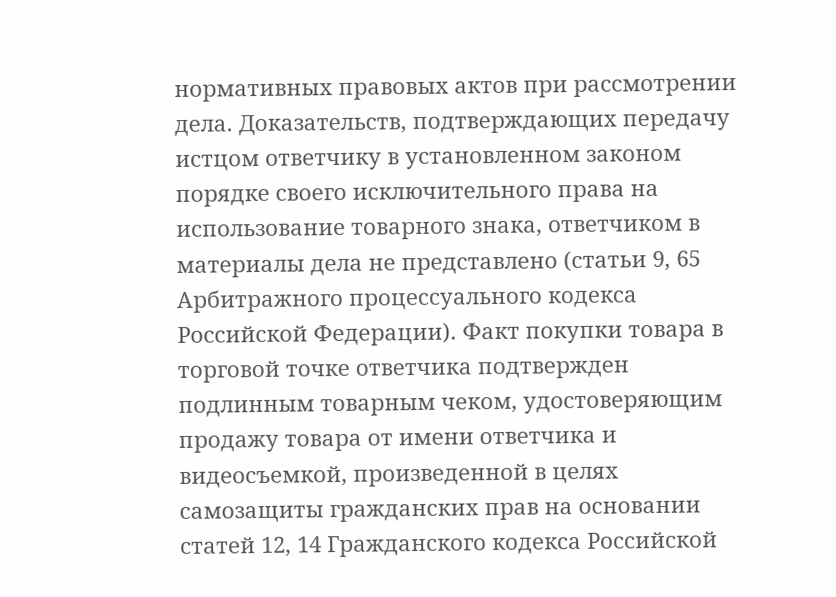нормативных правовых актов при рассмотрении дела. Доказательств, подтверждающих передачу истцом ответчику в установленном законом порядке своего исключительного права на использование товарного знака, ответчиком в материалы дела не представлено (статьи 9, 65 Арбитражного процессуального кодекса Российской Федерации). Факт покупки товара в торговой точке ответчика подтвержден подлинным товарным чеком, удостоверяющим продажу товара от имени ответчика и видеосъемкой, произведенной в целях самозащиты гражданских прав на основании статей 12, 14 Гражданского кодекса Российской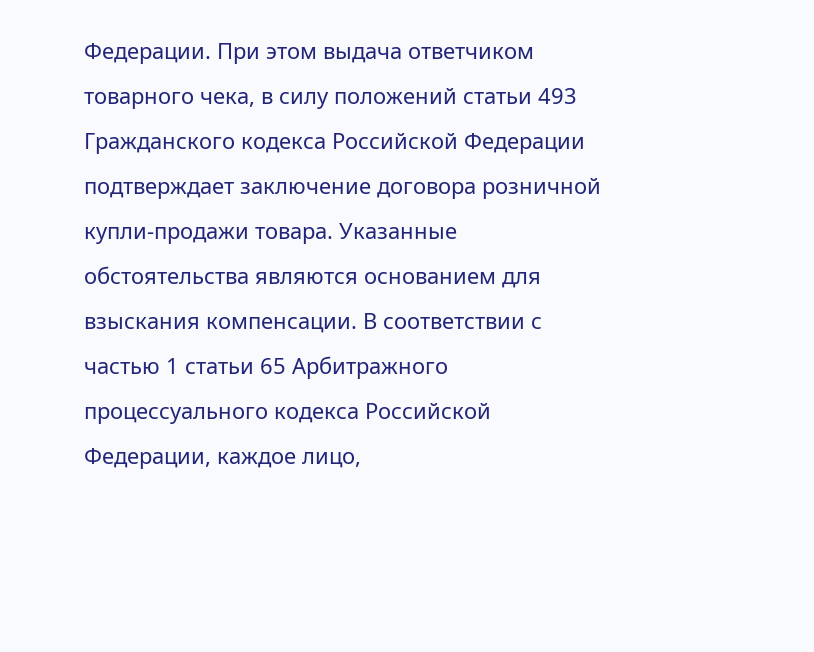Федерации. При этом выдача ответчиком товарного чека, в силу положений статьи 493 Гражданского кодекса Российской Федерации подтверждает заключение договора розничной купли-продажи товара. Указанные обстоятельства являются основанием для взыскания компенсации. В соответствии с частью 1 статьи 65 Арбитражного процессуального кодекса Российской Федерации, каждое лицо,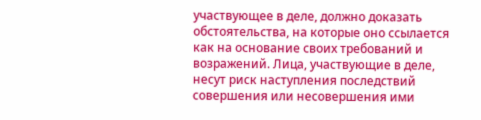участвующее в деле, должно доказать обстоятельства, на которые оно ссылается как на основание своих требований и возражений. Лица, участвующие в деле, несут риск наступления последствий совершения или несовершения ими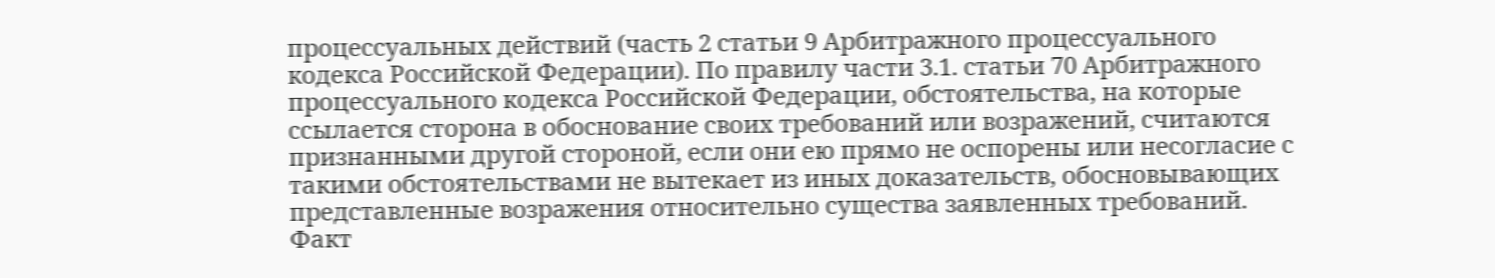процессуальных действий (часть 2 статьи 9 Арбитражного процессуального кодекса Российской Федерации). По правилу части 3.1. статьи 70 Арбитражного процессуального кодекса Российской Федерации, обстоятельства, на которые ссылается сторона в обоснование своих требований или возражений, считаются признанными другой стороной, если они ею прямо не оспорены или несогласие с такими обстоятельствами не вытекает из иных доказательств, обосновывающих представленные возражения относительно существа заявленных требований. Факт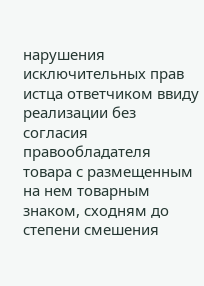нарушения исключительных прав истца ответчиком ввиду реализации без согласия правообладателя товара с размещенным на нем товарным знаком, сходням до степени смешения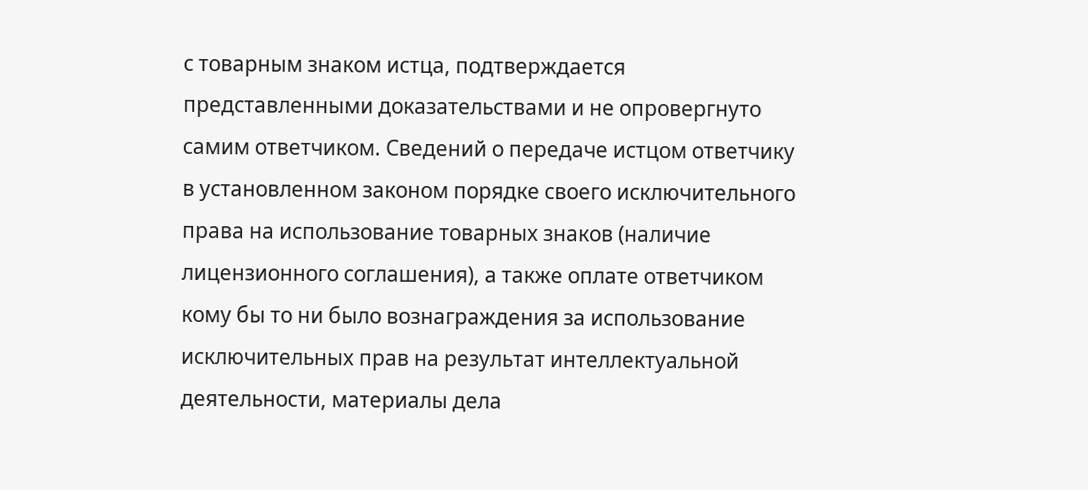с товарным знаком истца, подтверждается представленными доказательствами и не опровергнуто самим ответчиком. Сведений о передаче истцом ответчику в установленном законом порядке своего исключительного права на использование товарных знаков (наличие лицензионного соглашения), а также оплате ответчиком кому бы то ни было вознаграждения за использование исключительных прав на результат интеллектуальной деятельности, материалы дела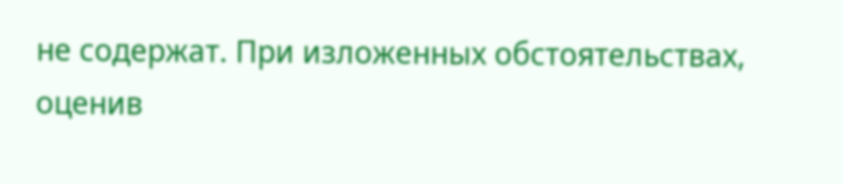не содержат. При изложенных обстоятельствах, оценив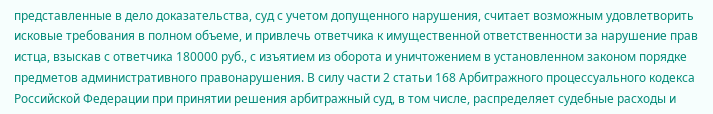представленные в дело доказательства, суд с учетом допущенного нарушения, считает возможным удовлетворить исковые требования в полном объеме, и привлечь ответчика к имущественной ответственности за нарушение прав истца, взыскав с ответчика 180000 руб., с изъятием из оборота и уничтожением в установленном законом порядке предметов административного правонарушения. В силу части 2 статьи 168 Арбитражного процессуального кодекса Российской Федерации при принятии решения арбитражный суд, в том числе, распределяет судебные расходы и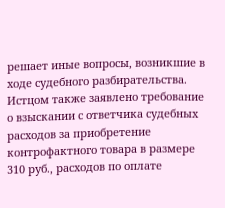решает иные вопросы, возникшие в ходе судебного разбирательства. Истцом также заявлено требование о взыскании с ответчика судебных расходов за приобретение контрофактного товара в размере 310 руб., расходов по оплате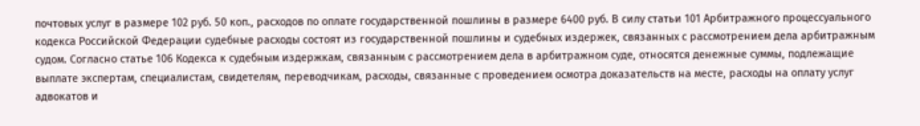почтовых услуг в размере 102 руб. 50 коп., расходов по оплате государственной пошлины в размере 6400 руб. В силу статьи 101 Арбитражного процессуального кодекса Российской Федерации судебные расходы состоят из государственной пошлины и судебных издержек, связанных с рассмотрением дела арбитражным судом. Согласно статье 106 Кодекса к судебным издержкам, связанным с рассмотрением дела в арбитражном суде, относятся денежные суммы, подлежащие выплате экспертам, специалистам, свидетелям, переводчикам, расходы, связанные с проведением осмотра доказательств на месте, расходы на оплату услуг адвокатов и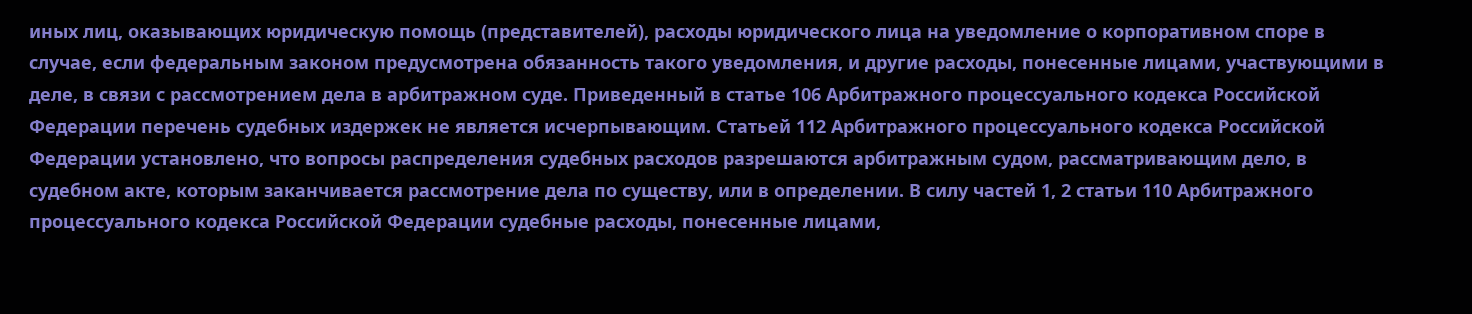иных лиц, оказывающих юридическую помощь (представителей), расходы юридического лица на уведомление о корпоративном споре в случае, если федеральным законом предусмотрена обязанность такого уведомления, и другие расходы, понесенные лицами, участвующими в деле, в связи с рассмотрением дела в арбитражном суде. Приведенный в статье 106 Арбитражного процессуального кодекса Российской Федерации перечень судебных издержек не является исчерпывающим. Статьей 112 Арбитражного процессуального кодекса Российской Федерации установлено, что вопросы распределения судебных расходов разрешаются арбитражным судом, рассматривающим дело, в судебном акте, которым заканчивается рассмотрение дела по существу, или в определении. В силу частей 1, 2 статьи 110 Арбитражного процессуального кодекса Российской Федерации судебные расходы, понесенные лицами,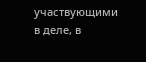участвующими в деле, в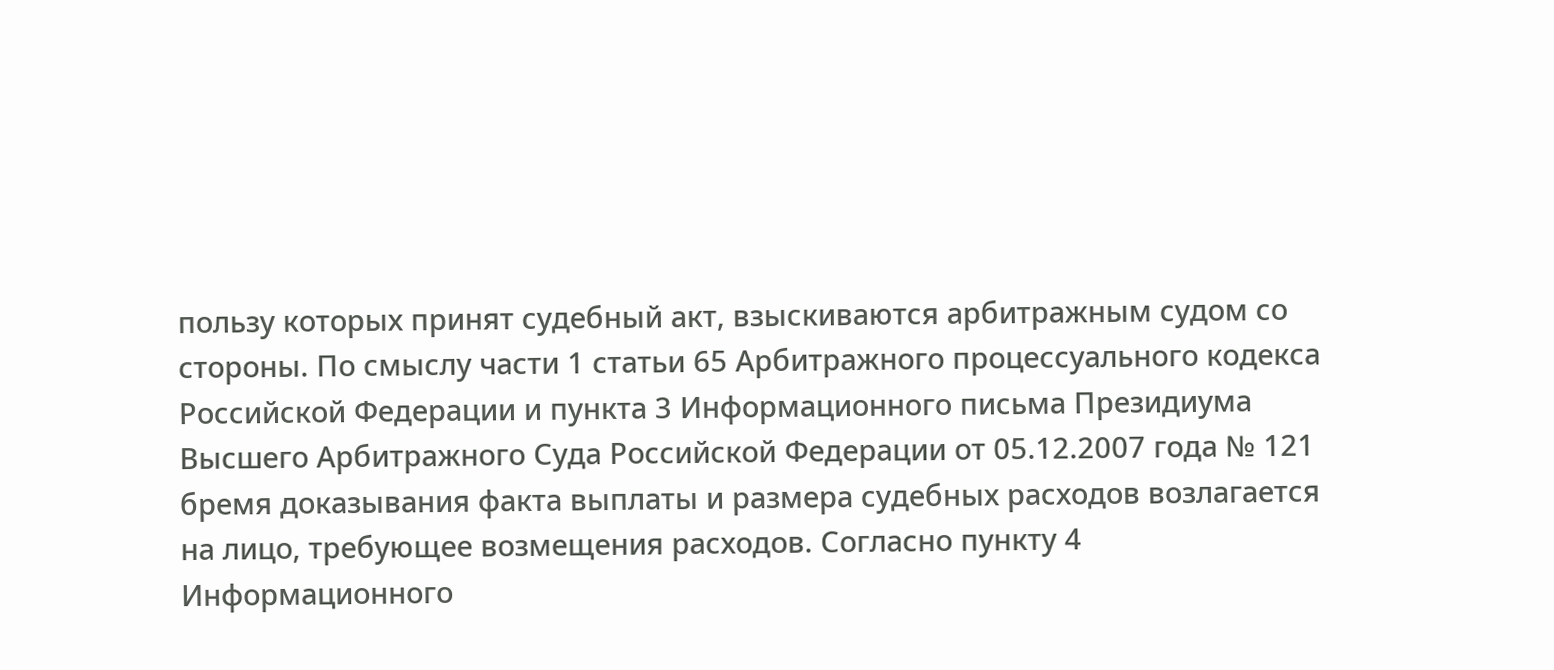пользу которых принят судебный акт, взыскиваются арбитражным судом со стороны. По смыслу части 1 статьи 65 Арбитражного процессуального кодекса Российской Федерации и пункта 3 Информационного письма Президиума Высшего Арбитражного Суда Российской Федерации от 05.12.2007 года № 121 бремя доказывания факта выплаты и размера судебных расходов возлагается на лицо, требующее возмещения расходов. Согласно пункту 4 Информационного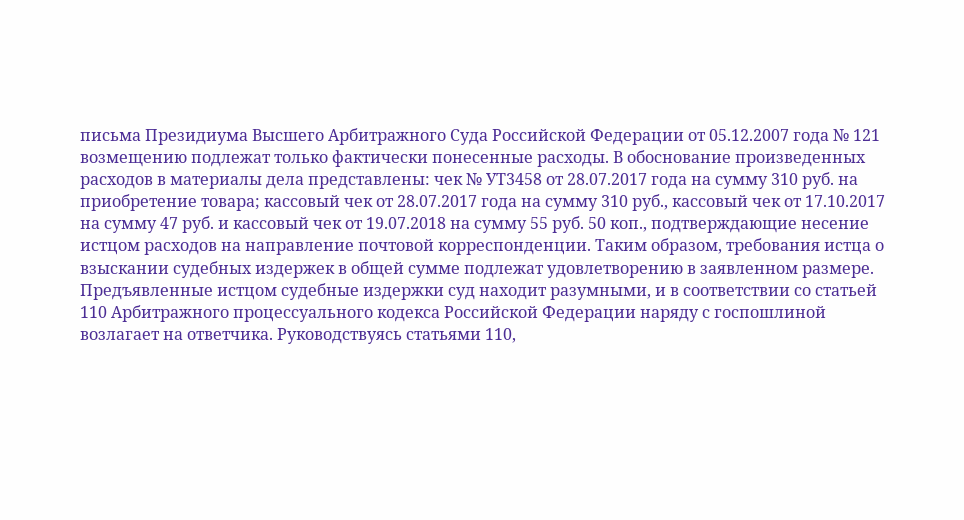письма Президиума Высшего Арбитражного Суда Российской Федерации от 05.12.2007 года № 121 возмещению подлежат только фактически понесенные расходы. В обоснование произведенных расходов в материалы дела представлены: чек № УТ3458 от 28.07.2017 года на сумму 310 руб. на приобретение товара; кассовый чек от 28.07.2017 года на сумму 310 руб., кассовый чек от 17.10.2017 на сумму 47 руб. и кассовый чек от 19.07.2018 на сумму 55 руб. 50 коп., подтверждающие несение истцом расходов на направление почтовой корреспонденции. Таким образом, требования истца о взыскании судебных издержек в общей сумме подлежат удовлетворению в заявленном размере. Предъявленные истцом судебные издержки суд находит разумными, и в соответствии со статьей 110 Арбитражного процессуального кодекса Российской Федерации наряду с госпошлиной возлагает на ответчика. Руководствуясь статьями 110,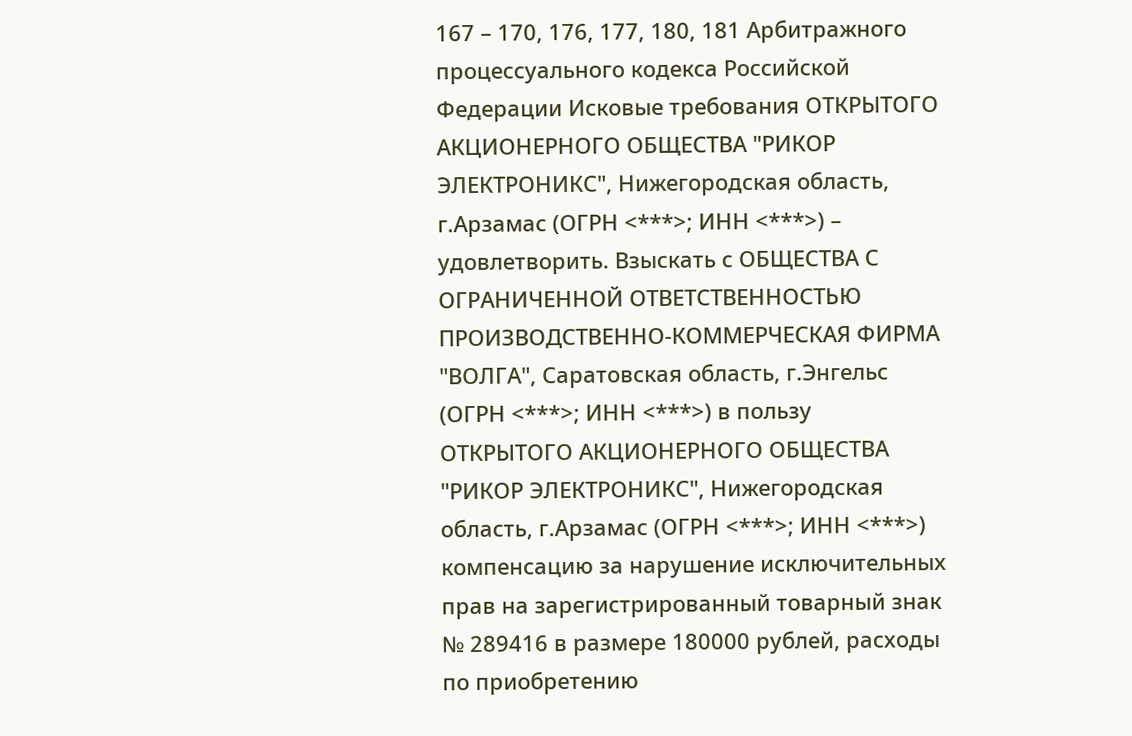167 – 170, 176, 177, 180, 181 Арбитражного процессуального кодекса Российской Федерации Исковые требования ОТКРЫТОГО АКЦИОНЕРНОГО ОБЩЕСТВА "РИКОР ЭЛЕКТРОНИКС", Нижегородская область, г.Арзамас (ОГРН <***>; ИНН <***>) – удовлетворить. Взыскать с ОБЩЕСТВА С ОГРАНИЧЕННОЙ ОТВЕТСТВЕННОСТЬЮ ПРОИЗВОДСТВЕННО-КОММЕРЧЕСКАЯ ФИРМА "ВОЛГА", Саратовская область, г.Энгельс (ОГРН <***>; ИНН <***>) в пользу ОТКРЫТОГО АКЦИОНЕРНОГО ОБЩЕСТВА "РИКОР ЭЛЕКТРОНИКС", Нижегородская область, г.Арзамас (ОГРН <***>; ИНН <***>) компенсацию за нарушение исключительных прав на зарегистрированный товарный знак № 289416 в размере 180000 рублей, расходы по приобретению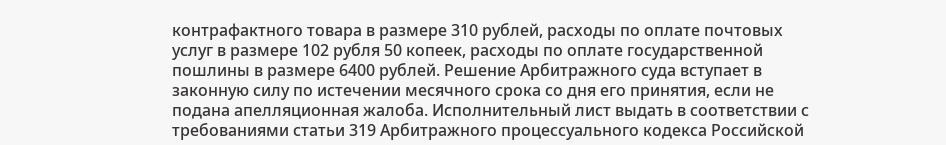контрафактного товара в размере 310 рублей, расходы по оплате почтовых услуг в размере 102 рубля 50 копеек, расходы по оплате государственной пошлины в размере 6400 рублей. Решение Арбитражного суда вступает в законную силу по истечении месячного срока со дня его принятия, если не подана апелляционная жалоба. Исполнительный лист выдать в соответствии с требованиями статьи 319 Арбитражного процессуального кодекса Российской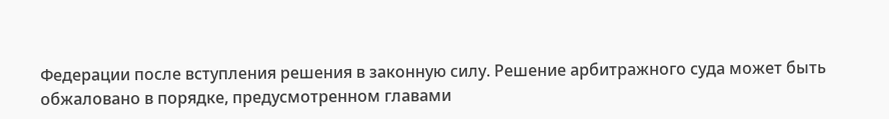Федерации после вступления решения в законную силу. Решение арбитражного суда может быть обжаловано в порядке, предусмотренном главами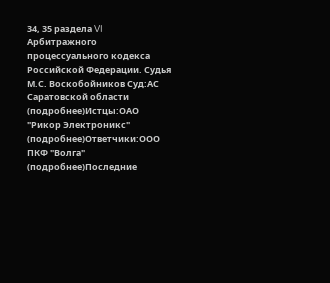34, 35 раздела VI Арбитражного процессуального кодекса Российской Федерации. Судья М.С. Воскобойников Суд:АС Саратовской области (подробнее)Истцы:ОАО "Рикор Электроникс" (подробнее)Ответчики:ООО ПКФ "Волга" (подробнее)Последние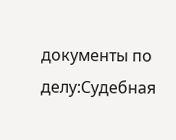документы по делу:Судебная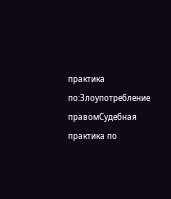практика по:Злоупотребление правомСудебная практика по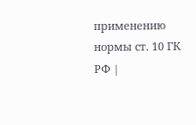применению нормы ст. 10 ГК РФ |